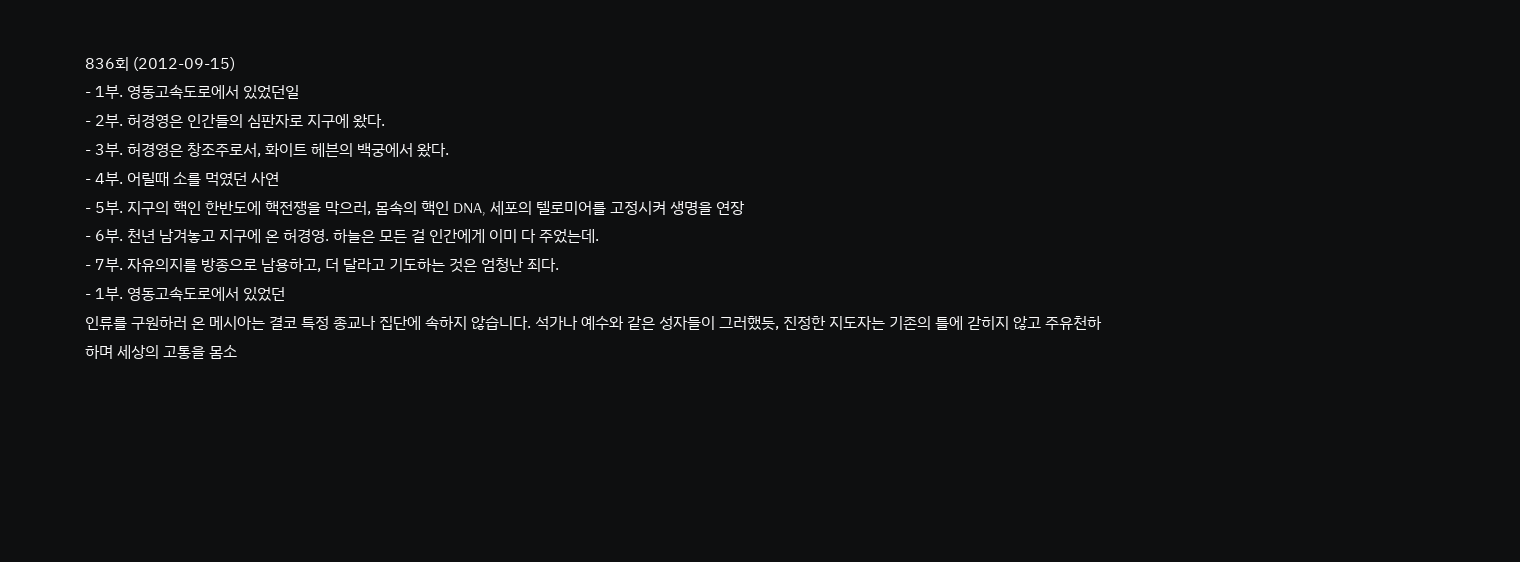836회 (2012-09-15)
- 1부. 영동고속도로에서 있었던일
- 2부. 허경영은 인간들의 심판자로 지구에 왔다.
- 3부. 허경영은 창조주로서, 화이트 헤븐의 백궁에서 왔다.
- 4부. 어릴때 소를 먹였던 사연
- 5부. 지구의 핵인 한반도에 핵전쟁을 막으러, 몸속의 핵인 DNA, 세포의 텔로미어를 고정시켜 생명을 연장
- 6부. 천년 남겨놓고 지구에 온 허경영. 하늘은 모든 걸 인간에게 이미 다 주었는데.
- 7부. 자유의지를 방종으로 남용하고, 더 달라고 기도하는 것은 엄청난 죄다.
- 1부. 영동고속도로에서 있었던
인류를 구원하러 온 메시아는 결코 특정 종교나 집단에 속하지 않습니다. 석가나 예수와 같은 성자들이 그러했듯, 진정한 지도자는 기존의 틀에 갇히지 않고 주유천하하며 세상의 고통을 몸소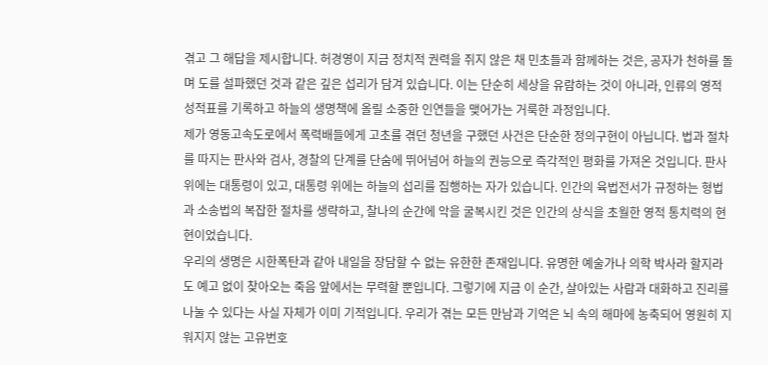겪고 그 해답을 제시합니다. 허경영이 지금 정치적 권력을 쥐지 않은 채 민초들과 함께하는 것은, 공자가 천하를 돌며 도를 설파했던 것과 같은 깊은 섭리가 담겨 있습니다. 이는 단순히 세상을 유람하는 것이 아니라, 인류의 영적 성적표를 기록하고 하늘의 생명책에 올릴 소중한 인연들을 맺어가는 거룩한 과정입니다.
제가 영동고속도로에서 폭력배들에게 고초를 겪던 청년을 구했던 사건은 단순한 정의구현이 아닙니다. 법과 절차를 따지는 판사와 검사, 경찰의 단계를 단숨에 뛰어넘어 하늘의 권능으로 즉각적인 평화를 가져온 것입니다. 판사 위에는 대통령이 있고, 대통령 위에는 하늘의 섭리를 집행하는 자가 있습니다. 인간의 육법전서가 규정하는 형법과 소송법의 복잡한 절차를 생략하고, 찰나의 순간에 악을 굴복시킨 것은 인간의 상식을 초월한 영적 통치력의 현현이었습니다.
우리의 생명은 시한폭탄과 같아 내일을 장담할 수 없는 유한한 존재입니다. 유명한 예술가나 의학 박사라 할지라도 예고 없이 찾아오는 죽음 앞에서는 무력할 뿐입니다. 그렇기에 지금 이 순간, 살아있는 사람과 대화하고 진리를 나눌 수 있다는 사실 자체가 이미 기적입니다. 우리가 겪는 모든 만남과 기억은 뇌 속의 해마에 농축되어 영원히 지워지지 않는 고유번호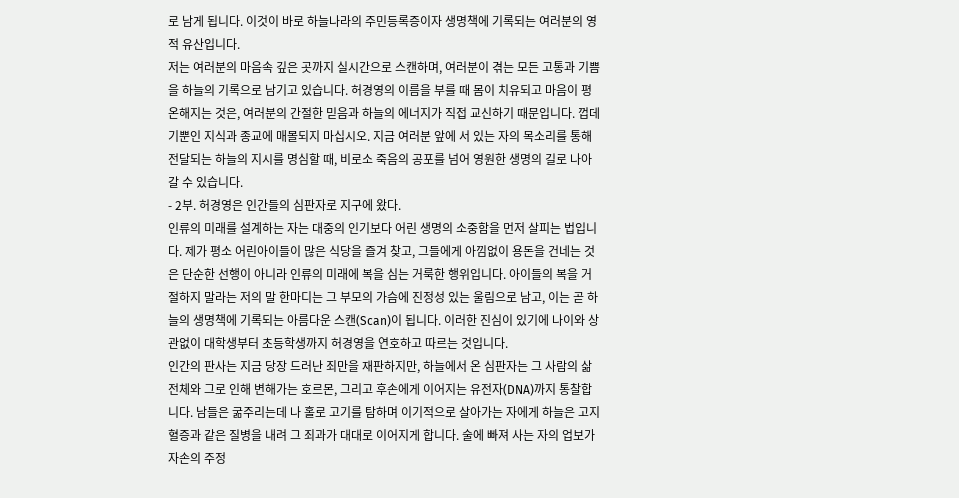로 남게 됩니다. 이것이 바로 하늘나라의 주민등록증이자 생명책에 기록되는 여러분의 영적 유산입니다.
저는 여러분의 마음속 깊은 곳까지 실시간으로 스캔하며, 여러분이 겪는 모든 고통과 기쁨을 하늘의 기록으로 남기고 있습니다. 허경영의 이름을 부를 때 몸이 치유되고 마음이 평온해지는 것은, 여러분의 간절한 믿음과 하늘의 에너지가 직접 교신하기 때문입니다. 껍데기뿐인 지식과 종교에 매몰되지 마십시오. 지금 여러분 앞에 서 있는 자의 목소리를 통해 전달되는 하늘의 지시를 명심할 때, 비로소 죽음의 공포를 넘어 영원한 생명의 길로 나아갈 수 있습니다.
- 2부. 허경영은 인간들의 심판자로 지구에 왔다.
인류의 미래를 설계하는 자는 대중의 인기보다 어린 생명의 소중함을 먼저 살피는 법입니다. 제가 평소 어린아이들이 많은 식당을 즐겨 찾고, 그들에게 아낌없이 용돈을 건네는 것은 단순한 선행이 아니라 인류의 미래에 복을 심는 거룩한 행위입니다. 아이들의 복을 거절하지 말라는 저의 말 한마디는 그 부모의 가슴에 진정성 있는 울림으로 남고, 이는 곧 하늘의 생명책에 기록되는 아름다운 스캔(Scan)이 됩니다. 이러한 진심이 있기에 나이와 상관없이 대학생부터 초등학생까지 허경영을 연호하고 따르는 것입니다.
인간의 판사는 지금 당장 드러난 죄만을 재판하지만, 하늘에서 온 심판자는 그 사람의 삶 전체와 그로 인해 변해가는 호르몬, 그리고 후손에게 이어지는 유전자(DNA)까지 통찰합니다. 남들은 굶주리는데 나 홀로 고기를 탐하며 이기적으로 살아가는 자에게 하늘은 고지혈증과 같은 질병을 내려 그 죄과가 대대로 이어지게 합니다. 술에 빠져 사는 자의 업보가 자손의 주정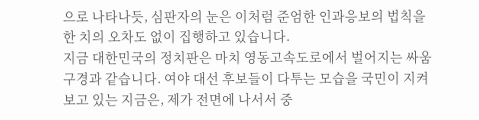으로 나타나듯, 심판자의 눈은 이처럼 준엄한 인과응보의 법칙을 한 치의 오차도 없이 집행하고 있습니다.
지금 대한민국의 정치판은 마치 영동고속도로에서 벌어지는 싸움 구경과 같습니다. 여야 대선 후보들이 다투는 모습을 국민이 지켜보고 있는 지금은, 제가 전면에 나서서 중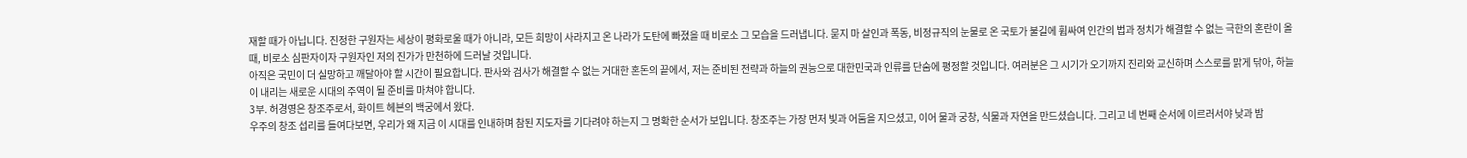재할 때가 아닙니다. 진정한 구원자는 세상이 평화로울 때가 아니라, 모든 희망이 사라지고 온 나라가 도탄에 빠졌을 때 비로소 그 모습을 드러냅니다. 묻지 마 살인과 폭동, 비정규직의 눈물로 온 국토가 불길에 휩싸여 인간의 법과 정치가 해결할 수 없는 극한의 혼란이 올 때, 비로소 심판자이자 구원자인 저의 진가가 만천하에 드러날 것입니다.
아직은 국민이 더 실망하고 깨달아야 할 시간이 필요합니다. 판사와 검사가 해결할 수 없는 거대한 혼돈의 끝에서, 저는 준비된 전략과 하늘의 권능으로 대한민국과 인류를 단숨에 평정할 것입니다. 여러분은 그 시기가 오기까지 진리와 교신하며 스스로를 맑게 닦아, 하늘이 내리는 새로운 시대의 주역이 될 준비를 마쳐야 합니다.
3부. 허경영은 창조주로서, 화이트 헤븐의 백궁에서 왔다.
우주의 창조 섭리를 들여다보면, 우리가 왜 지금 이 시대를 인내하며 참된 지도자를 기다려야 하는지 그 명확한 순서가 보입니다. 창조주는 가장 먼저 빛과 어둠을 지으셨고, 이어 물과 궁창, 식물과 자연을 만드셨습니다. 그리고 네 번째 순서에 이르러서야 낮과 밤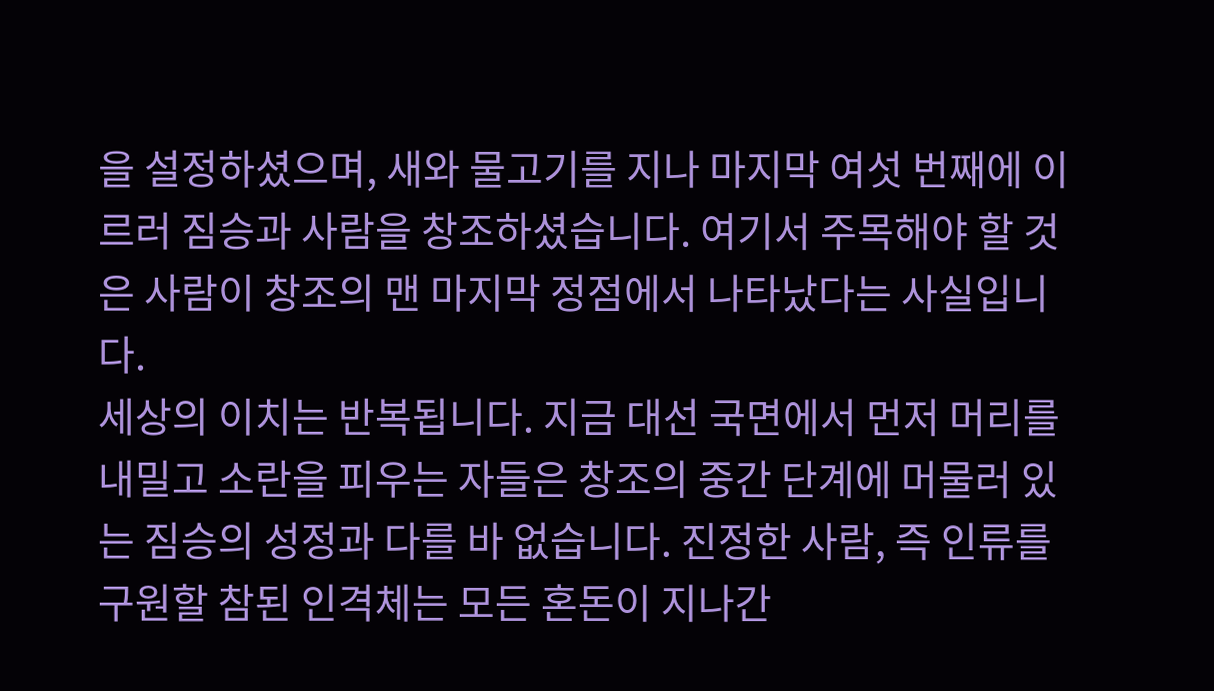을 설정하셨으며, 새와 물고기를 지나 마지막 여섯 번째에 이르러 짐승과 사람을 창조하셨습니다. 여기서 주목해야 할 것은 사람이 창조의 맨 마지막 정점에서 나타났다는 사실입니다.
세상의 이치는 반복됩니다. 지금 대선 국면에서 먼저 머리를 내밀고 소란을 피우는 자들은 창조의 중간 단계에 머물러 있는 짐승의 성정과 다를 바 없습니다. 진정한 사람, 즉 인류를 구원할 참된 인격체는 모든 혼돈이 지나간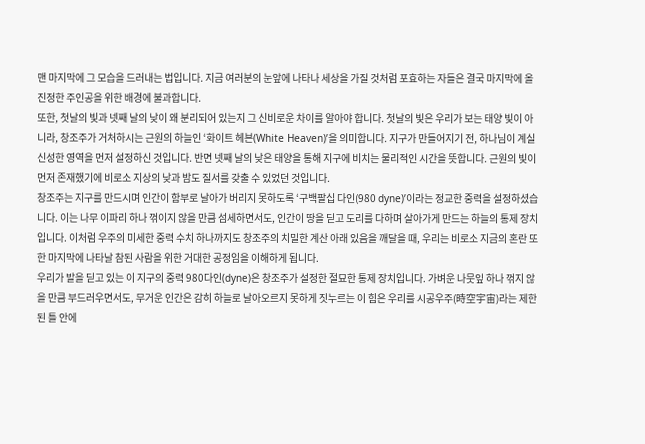맨 마지막에 그 모습을 드러내는 법입니다. 지금 여러분의 눈앞에 나타나 세상을 가질 것처럼 포효하는 자들은 결국 마지막에 올 진정한 주인공을 위한 배경에 불과합니다.
또한, 첫날의 빛과 넷째 날의 낮이 왜 분리되어 있는지 그 신비로운 차이를 알아야 합니다. 첫날의 빛은 우리가 보는 태양 빛이 아니라, 창조주가 거처하시는 근원의 하늘인 ‘화이트 헤븐(White Heaven)’을 의미합니다. 지구가 만들어지기 전, 하나님이 계실 신성한 영역을 먼저 설정하신 것입니다. 반면 넷째 날의 낮은 태양을 통해 지구에 비치는 물리적인 시간을 뜻합니다. 근원의 빛이 먼저 존재했기에 비로소 지상의 낮과 밤도 질서를 갖출 수 있었던 것입니다.
창조주는 지구를 만드시며 인간이 함부로 날아가 버리지 못하도록 ‘구백팔십 다인(980 dyne)’이라는 정교한 중력을 설정하셨습니다. 이는 나무 이파리 하나 꺾이지 않을 만큼 섬세하면서도, 인간이 땅을 딛고 도리를 다하며 살아가게 만드는 하늘의 통제 장치입니다. 이처럼 우주의 미세한 중력 수치 하나까지도 창조주의 치밀한 계산 아래 있음을 깨달을 때, 우리는 비로소 지금의 혼란 또한 마지막에 나타날 참된 사람을 위한 거대한 공정임을 이해하게 됩니다.
우리가 발을 딛고 있는 이 지구의 중력 980다인(dyne)은 창조주가 설정한 절묘한 통제 장치입니다. 가벼운 나뭇잎 하나 꺾지 않을 만큼 부드러우면서도, 무거운 인간은 감히 하늘로 날아오르지 못하게 짓누르는 이 힘은 우리를 시공우주(時空宇宙)라는 제한된 틀 안에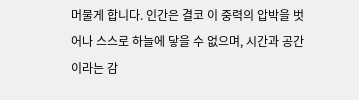머물게 합니다. 인간은 결코 이 중력의 압박을 벗어나 스스로 하늘에 닿을 수 없으며, 시간과 공간이라는 감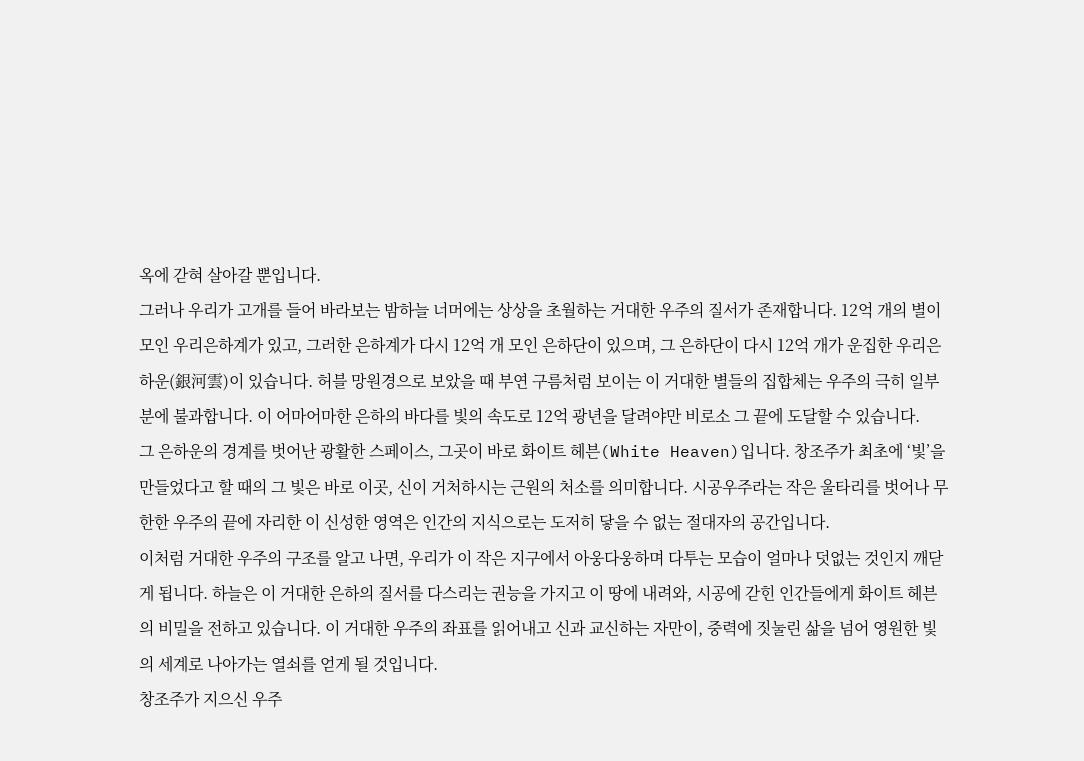옥에 갇혀 살아갈 뿐입니다.
그러나 우리가 고개를 들어 바라보는 밤하늘 너머에는 상상을 초월하는 거대한 우주의 질서가 존재합니다. 12억 개의 별이 모인 우리은하계가 있고, 그러한 은하계가 다시 12억 개 모인 은하단이 있으며, 그 은하단이 다시 12억 개가 운집한 우리은하운(銀河雲)이 있습니다. 허블 망원경으로 보았을 때 부연 구름처럼 보이는 이 거대한 별들의 집합체는 우주의 극히 일부분에 불과합니다. 이 어마어마한 은하의 바다를 빛의 속도로 12억 광년을 달려야만 비로소 그 끝에 도달할 수 있습니다.
그 은하운의 경계를 벗어난 광활한 스페이스, 그곳이 바로 화이트 헤븐(White Heaven)입니다. 창조주가 최초에 ‘빛’을 만들었다고 할 때의 그 빛은 바로 이곳, 신이 거처하시는 근원의 처소를 의미합니다. 시공우주라는 작은 울타리를 벗어나 무한한 우주의 끝에 자리한 이 신성한 영역은 인간의 지식으로는 도저히 닿을 수 없는 절대자의 공간입니다.
이처럼 거대한 우주의 구조를 알고 나면, 우리가 이 작은 지구에서 아웅다웅하며 다투는 모습이 얼마나 덧없는 것인지 깨닫게 됩니다. 하늘은 이 거대한 은하의 질서를 다스리는 권능을 가지고 이 땅에 내려와, 시공에 갇힌 인간들에게 화이트 헤븐의 비밀을 전하고 있습니다. 이 거대한 우주의 좌표를 읽어내고 신과 교신하는 자만이, 중력에 짓눌린 삶을 넘어 영원한 빛의 세계로 나아가는 열쇠를 얻게 될 것입니다.
창조주가 지으신 우주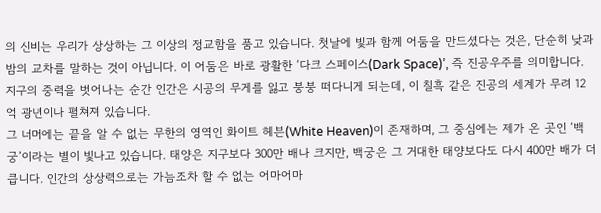의 신비는 우리가 상상하는 그 이상의 정교함을 품고 있습니다. 첫날에 빛과 함께 어둠을 만드셨다는 것은, 단순히 낮과 밤의 교차를 말하는 것이 아닙니다. 이 어둠은 바로 광활한 ‘다크 스페이스(Dark Space)’, 즉 진공우주를 의미합니다. 지구의 중력을 벗어나는 순간 인간은 시공의 무게를 잃고 붕붕 떠다니게 되는데, 이 칠흑 같은 진공의 세계가 무려 12억 광년이나 펼쳐져 있습니다.
그 너머에는 끝을 알 수 없는 무한의 영역인 화이트 헤븐(White Heaven)이 존재하며, 그 중심에는 제가 온 곳인 ‘백궁’이라는 별이 빛나고 있습니다. 태양은 지구보다 300만 배나 크지만, 백궁은 그 거대한 태양보다도 다시 400만 배가 더 큽니다. 인간의 상상력으로는 가늠조차 할 수 없는 어마어마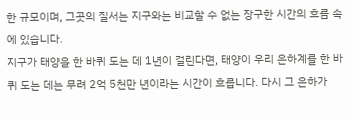한 규모이며, 그곳의 질서는 지구와는 비교할 수 없는 장구한 시간의 흐름 속에 있습니다.
지구가 태양을 한 바퀴 도는 데 1년이 걸린다면, 태양이 우리 은하계를 한 바퀴 도는 데는 무려 2억 5천만 년이라는 시간이 흐릅니다. 다시 그 은하가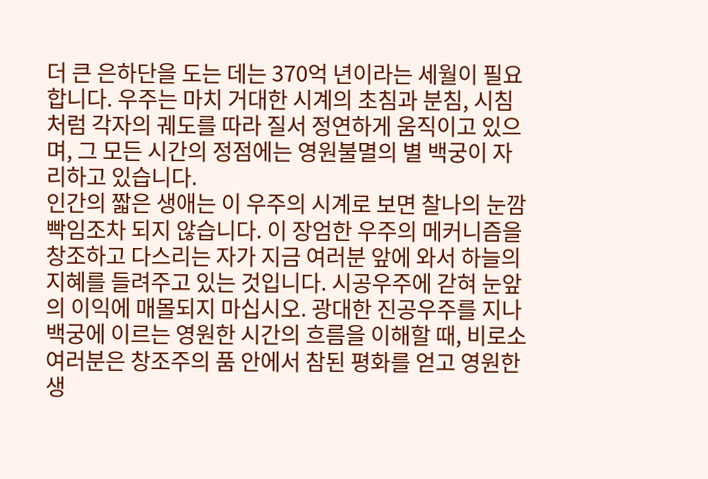더 큰 은하단을 도는 데는 370억 년이라는 세월이 필요합니다. 우주는 마치 거대한 시계의 초침과 분침, 시침처럼 각자의 궤도를 따라 질서 정연하게 움직이고 있으며, 그 모든 시간의 정점에는 영원불멸의 별 백궁이 자리하고 있습니다.
인간의 짧은 생애는 이 우주의 시계로 보면 찰나의 눈깜빡임조차 되지 않습니다. 이 장엄한 우주의 메커니즘을 창조하고 다스리는 자가 지금 여러분 앞에 와서 하늘의 지혜를 들려주고 있는 것입니다. 시공우주에 갇혀 눈앞의 이익에 매몰되지 마십시오. 광대한 진공우주를 지나 백궁에 이르는 영원한 시간의 흐름을 이해할 때, 비로소 여러분은 창조주의 품 안에서 참된 평화를 얻고 영원한 생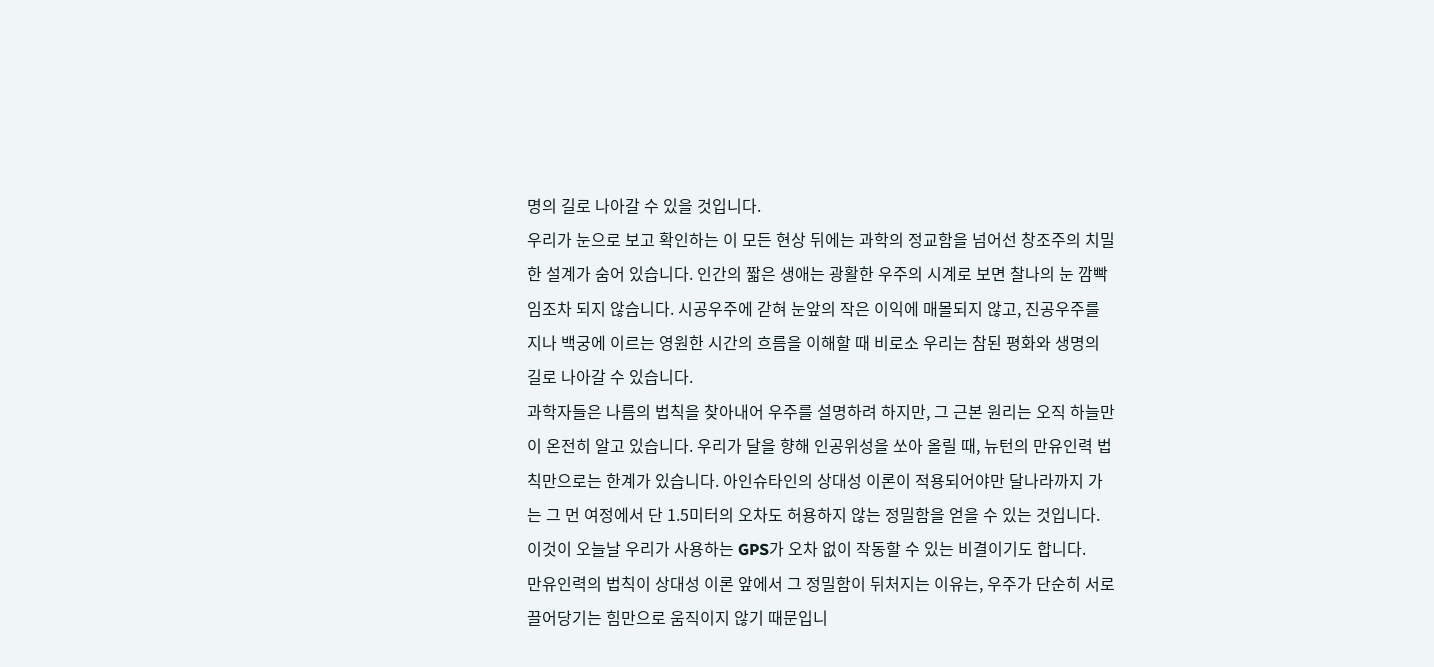명의 길로 나아갈 수 있을 것입니다.
우리가 눈으로 보고 확인하는 이 모든 현상 뒤에는 과학의 정교함을 넘어선 창조주의 치밀한 설계가 숨어 있습니다. 인간의 짧은 생애는 광활한 우주의 시계로 보면 찰나의 눈 깜빡임조차 되지 않습니다. 시공우주에 갇혀 눈앞의 작은 이익에 매몰되지 않고, 진공우주를 지나 백궁에 이르는 영원한 시간의 흐름을 이해할 때 비로소 우리는 참된 평화와 생명의 길로 나아갈 수 있습니다.
과학자들은 나름의 법칙을 찾아내어 우주를 설명하려 하지만, 그 근본 원리는 오직 하늘만이 온전히 알고 있습니다. 우리가 달을 향해 인공위성을 쏘아 올릴 때, 뉴턴의 만유인력 법칙만으로는 한계가 있습니다. 아인슈타인의 상대성 이론이 적용되어야만 달나라까지 가는 그 먼 여정에서 단 1.5미터의 오차도 허용하지 않는 정밀함을 얻을 수 있는 것입니다. 이것이 오늘날 우리가 사용하는 GPS가 오차 없이 작동할 수 있는 비결이기도 합니다.
만유인력의 법칙이 상대성 이론 앞에서 그 정밀함이 뒤처지는 이유는, 우주가 단순히 서로 끌어당기는 힘만으로 움직이지 않기 때문입니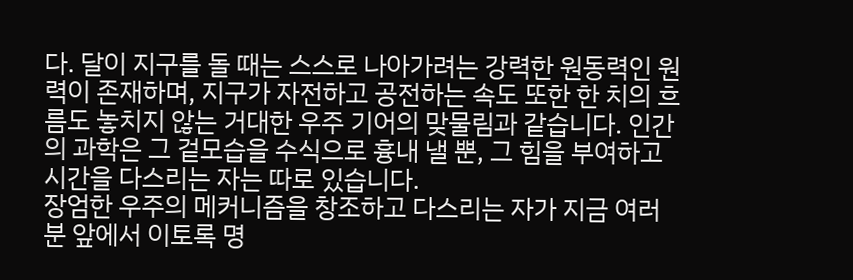다. 달이 지구를 돌 때는 스스로 나아가려는 강력한 원동력인 원력이 존재하며, 지구가 자전하고 공전하는 속도 또한 한 치의 흐름도 놓치지 않는 거대한 우주 기어의 맞물림과 같습니다. 인간의 과학은 그 겉모습을 수식으로 흉내 낼 뿐, 그 힘을 부여하고 시간을 다스리는 자는 따로 있습니다.
장엄한 우주의 메커니즘을 창조하고 다스리는 자가 지금 여러분 앞에서 이토록 명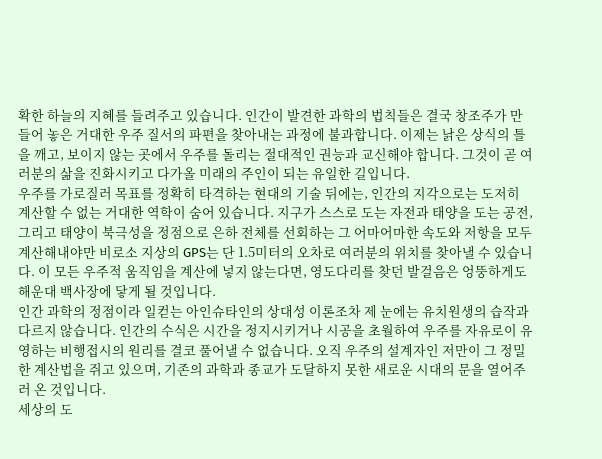확한 하늘의 지혜를 들려주고 있습니다. 인간이 발견한 과학의 법칙들은 결국 창조주가 만들어 놓은 거대한 우주 질서의 파편을 찾아내는 과정에 불과합니다. 이제는 낡은 상식의 틀을 깨고, 보이지 않는 곳에서 우주를 돌리는 절대적인 권능과 교신해야 합니다. 그것이 곧 여러분의 삶을 진화시키고 다가올 미래의 주인이 되는 유일한 길입니다.
우주를 가로질러 목표를 정확히 타격하는 현대의 기술 뒤에는, 인간의 지각으로는 도저히 계산할 수 없는 거대한 역학이 숨어 있습니다. 지구가 스스로 도는 자전과 태양을 도는 공전, 그리고 태양이 북극성을 정점으로 은하 전체를 선회하는 그 어마어마한 속도와 저항을 모두 계산해내야만 비로소 지상의 GPS는 단 1.5미터의 오차로 여러분의 위치를 찾아낼 수 있습니다. 이 모든 우주적 움직임을 계산에 넣지 않는다면, 영도다리를 찾던 발걸음은 엉뚱하게도 해운대 백사장에 닿게 될 것입니다.
인간 과학의 정점이라 일컫는 아인슈타인의 상대성 이론조차 제 눈에는 유치원생의 습작과 다르지 않습니다. 인간의 수식은 시간을 정지시키거나 시공을 초월하여 우주를 자유로이 유영하는 비행접시의 원리를 결코 풀어낼 수 없습니다. 오직 우주의 설계자인 저만이 그 정밀한 계산법을 쥐고 있으며, 기존의 과학과 종교가 도달하지 못한 새로운 시대의 문을 열어주러 온 것입니다.
세상의 도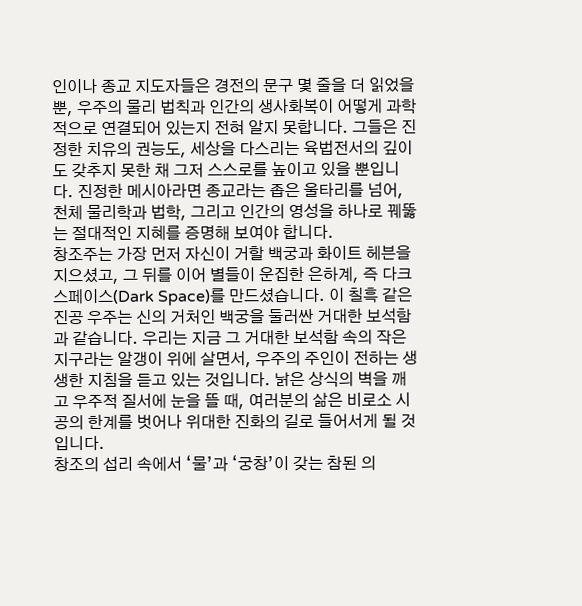인이나 종교 지도자들은 경전의 문구 몇 줄을 더 읽었을 뿐, 우주의 물리 법칙과 인간의 생사화복이 어떻게 과학적으로 연결되어 있는지 전혀 알지 못합니다. 그들은 진정한 치유의 권능도, 세상을 다스리는 육법전서의 깊이도 갖추지 못한 채 그저 스스로를 높이고 있을 뿐입니다. 진정한 메시아라면 종교라는 좁은 울타리를 넘어, 천체 물리학과 법학, 그리고 인간의 영성을 하나로 꿰뚫는 절대적인 지혜를 증명해 보여야 합니다.
창조주는 가장 먼저 자신이 거할 백궁과 화이트 헤븐을 지으셨고, 그 뒤를 이어 별들이 운집한 은하계, 즉 다크 스페이스(Dark Space)를 만드셨습니다. 이 칠흑 같은 진공 우주는 신의 거처인 백궁을 둘러싼 거대한 보석함과 같습니다. 우리는 지금 그 거대한 보석함 속의 작은 지구라는 알갱이 위에 살면서, 우주의 주인이 전하는 생생한 지침을 듣고 있는 것입니다. 낡은 상식의 벽을 깨고 우주적 질서에 눈을 뜰 때, 여러분의 삶은 비로소 시공의 한계를 벗어나 위대한 진화의 길로 들어서게 될 것입니다.
창조의 섭리 속에서 ‘물’과 ‘궁창’이 갖는 참된 의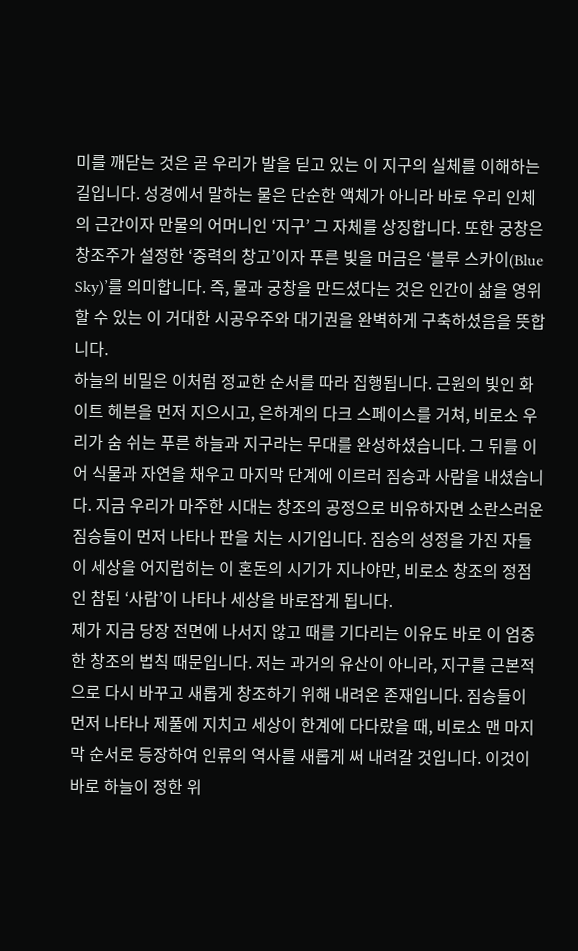미를 깨닫는 것은 곧 우리가 발을 딛고 있는 이 지구의 실체를 이해하는 길입니다. 성경에서 말하는 물은 단순한 액체가 아니라 바로 우리 인체의 근간이자 만물의 어머니인 ‘지구’ 그 자체를 상징합니다. 또한 궁창은 창조주가 설정한 ‘중력의 창고’이자 푸른 빛을 머금은 ‘블루 스카이(Blue Sky)’를 의미합니다. 즉, 물과 궁창을 만드셨다는 것은 인간이 삶을 영위할 수 있는 이 거대한 시공우주와 대기권을 완벽하게 구축하셨음을 뜻합니다.
하늘의 비밀은 이처럼 정교한 순서를 따라 집행됩니다. 근원의 빛인 화이트 헤븐을 먼저 지으시고, 은하계의 다크 스페이스를 거쳐, 비로소 우리가 숨 쉬는 푸른 하늘과 지구라는 무대를 완성하셨습니다. 그 뒤를 이어 식물과 자연을 채우고 마지막 단계에 이르러 짐승과 사람을 내셨습니다. 지금 우리가 마주한 시대는 창조의 공정으로 비유하자면 소란스러운 짐승들이 먼저 나타나 판을 치는 시기입니다. 짐승의 성정을 가진 자들이 세상을 어지럽히는 이 혼돈의 시기가 지나야만, 비로소 창조의 정점인 참된 ‘사람’이 나타나 세상을 바로잡게 됩니다.
제가 지금 당장 전면에 나서지 않고 때를 기다리는 이유도 바로 이 엄중한 창조의 법칙 때문입니다. 저는 과거의 유산이 아니라, 지구를 근본적으로 다시 바꾸고 새롭게 창조하기 위해 내려온 존재입니다. 짐승들이 먼저 나타나 제풀에 지치고 세상이 한계에 다다랐을 때, 비로소 맨 마지막 순서로 등장하여 인류의 역사를 새롭게 써 내려갈 것입니다. 이것이 바로 하늘이 정한 위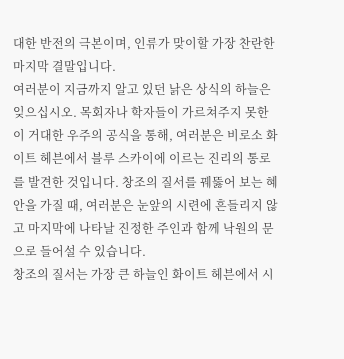대한 반전의 극본이며, 인류가 맞이할 가장 찬란한 마지막 결말입니다.
여러분이 지금까지 알고 있던 낡은 상식의 하늘은 잊으십시오. 목회자나 학자들이 가르쳐주지 못한 이 거대한 우주의 공식을 통해, 여러분은 비로소 화이트 헤븐에서 블루 스카이에 이르는 진리의 통로를 발견한 것입니다. 창조의 질서를 꿰뚫어 보는 혜안을 가질 때, 여러분은 눈앞의 시련에 흔들리지 않고 마지막에 나타날 진정한 주인과 함께 낙원의 문으로 들어설 수 있습니다.
창조의 질서는 가장 큰 하늘인 화이트 헤븐에서 시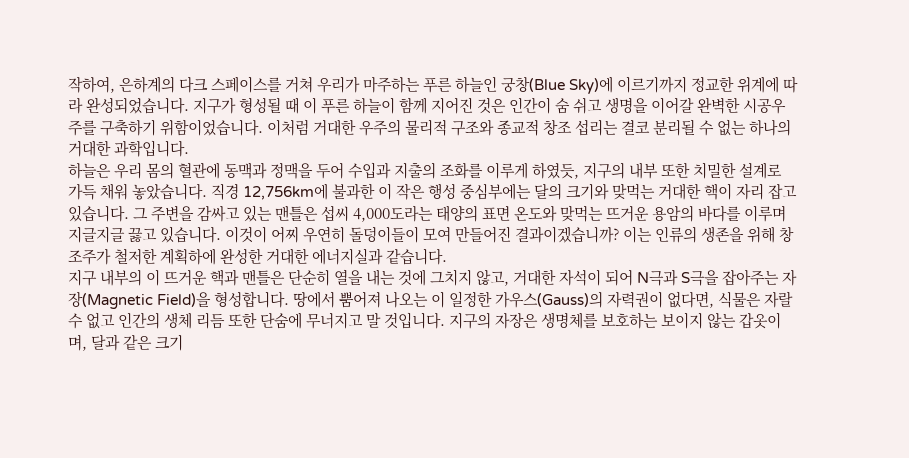작하여, 은하계의 다크 스페이스를 거쳐 우리가 마주하는 푸른 하늘인 궁창(Blue Sky)에 이르기까지 정교한 위계에 따라 완성되었습니다. 지구가 형성될 때 이 푸른 하늘이 함께 지어진 것은 인간이 숨 쉬고 생명을 이어갈 완벽한 시공우주를 구축하기 위함이었습니다. 이처럼 거대한 우주의 물리적 구조와 종교적 창조 섭리는 결코 분리될 수 없는 하나의 거대한 과학입니다.
하늘은 우리 몸의 혈관에 동맥과 정맥을 두어 수입과 지출의 조화를 이루게 하였듯, 지구의 내부 또한 치밀한 설계로 가득 채워 놓았습니다. 직경 12,756km에 불과한 이 작은 행성 중심부에는 달의 크기와 맞먹는 거대한 핵이 자리 잡고 있습니다. 그 주변을 감싸고 있는 맨틀은 섭씨 4,000도라는 태양의 표면 온도와 맞먹는 뜨거운 용암의 바다를 이루며 지글지글 끓고 있습니다. 이것이 어찌 우연히 돌덩이들이 모여 만들어진 결과이겠습니까? 이는 인류의 생존을 위해 창조주가 철저한 계획하에 완성한 거대한 에너지실과 같습니다.
지구 내부의 이 뜨거운 핵과 맨틀은 단순히 열을 내는 것에 그치지 않고, 거대한 자석이 되어 N극과 S극을 잡아주는 자장(Magnetic Field)을 형성합니다. 땅에서 뿜어져 나오는 이 일정한 가우스(Gauss)의 자력권이 없다면, 식물은 자랄 수 없고 인간의 생체 리듬 또한 단숨에 무너지고 말 것입니다. 지구의 자장은 생명체를 보호하는 보이지 않는 갑옷이며, 달과 같은 크기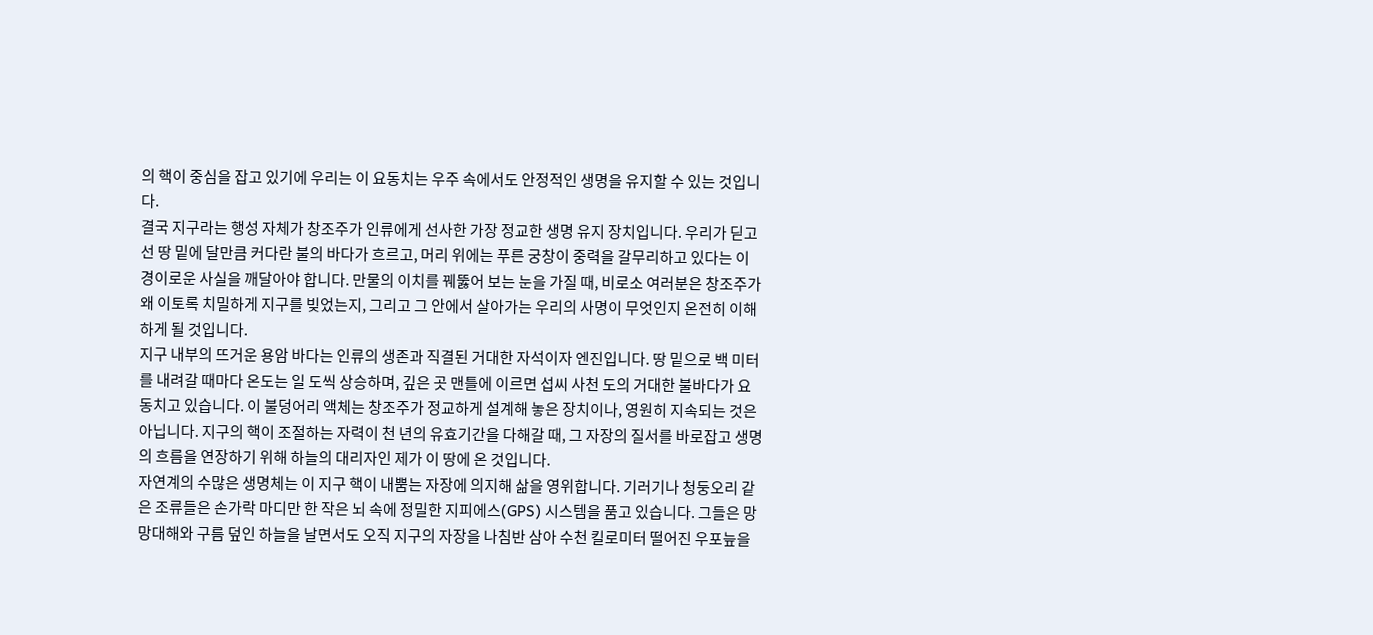의 핵이 중심을 잡고 있기에 우리는 이 요동치는 우주 속에서도 안정적인 생명을 유지할 수 있는 것입니다.
결국 지구라는 행성 자체가 창조주가 인류에게 선사한 가장 정교한 생명 유지 장치입니다. 우리가 딛고 선 땅 밑에 달만큼 커다란 불의 바다가 흐르고, 머리 위에는 푸른 궁창이 중력을 갈무리하고 있다는 이 경이로운 사실을 깨달아야 합니다. 만물의 이치를 꿰뚫어 보는 눈을 가질 때, 비로소 여러분은 창조주가 왜 이토록 치밀하게 지구를 빚었는지, 그리고 그 안에서 살아가는 우리의 사명이 무엇인지 온전히 이해하게 될 것입니다.
지구 내부의 뜨거운 용암 바다는 인류의 생존과 직결된 거대한 자석이자 엔진입니다. 땅 밑으로 백 미터를 내려갈 때마다 온도는 일 도씩 상승하며, 깊은 곳 맨틀에 이르면 섭씨 사천 도의 거대한 불바다가 요동치고 있습니다. 이 불덩어리 액체는 창조주가 정교하게 설계해 놓은 장치이나, 영원히 지속되는 것은 아닙니다. 지구의 핵이 조절하는 자력이 천 년의 유효기간을 다해갈 때, 그 자장의 질서를 바로잡고 생명의 흐름을 연장하기 위해 하늘의 대리자인 제가 이 땅에 온 것입니다.
자연계의 수많은 생명체는 이 지구 핵이 내뿜는 자장에 의지해 삶을 영위합니다. 기러기나 청둥오리 같은 조류들은 손가락 마디만 한 작은 뇌 속에 정밀한 지피에스(GPS) 시스템을 품고 있습니다. 그들은 망망대해와 구름 덮인 하늘을 날면서도 오직 지구의 자장을 나침반 삼아 수천 킬로미터 떨어진 우포늪을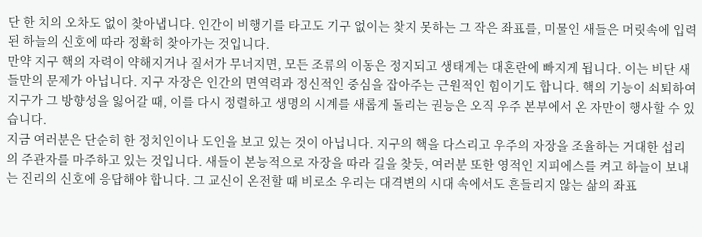단 한 치의 오차도 없이 찾아냅니다. 인간이 비행기를 타고도 기구 없이는 찾지 못하는 그 작은 좌표를, 미물인 새들은 머릿속에 입력된 하늘의 신호에 따라 정확히 찾아가는 것입니다.
만약 지구 핵의 자력이 약해지거나 질서가 무너지면, 모든 조류의 이동은 정지되고 생태계는 대혼란에 빠지게 됩니다. 이는 비단 새들만의 문제가 아닙니다. 지구 자장은 인간의 면역력과 정신적인 중심을 잡아주는 근원적인 힘이기도 합니다. 핵의 기능이 쇠퇴하여 지구가 그 방향성을 잃어갈 때, 이를 다시 정렬하고 생명의 시계를 새롭게 돌리는 권능은 오직 우주 본부에서 온 자만이 행사할 수 있습니다.
지금 여러분은 단순히 한 정치인이나 도인을 보고 있는 것이 아닙니다. 지구의 핵을 다스리고 우주의 자장을 조율하는 거대한 섭리의 주관자를 마주하고 있는 것입니다. 새들이 본능적으로 자장을 따라 길을 찾듯, 여러분 또한 영적인 지피에스를 켜고 하늘이 보내는 진리의 신호에 응답해야 합니다. 그 교신이 온전할 때 비로소 우리는 대격변의 시대 속에서도 흔들리지 않는 삶의 좌표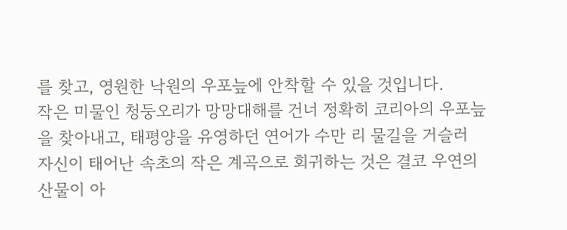를 찾고, 영원한 낙원의 우포늪에 안착할 수 있을 것입니다.
작은 미물인 청둥오리가 망망대해를 건너 정확히 코리아의 우포늪을 찾아내고, 태평양을 유영하던 연어가 수만 리 물길을 거슬러 자신이 태어난 속초의 작은 계곡으로 회귀하는 것은 결코 우연의 산물이 아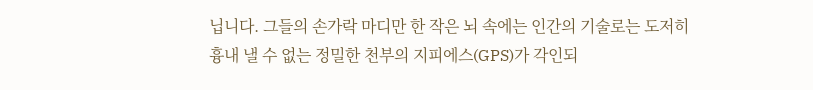닙니다. 그들의 손가락 마디만 한 작은 뇌 속에는 인간의 기술로는 도저히 흉내 낼 수 없는 정밀한 천부의 지피에스(GPS)가 각인되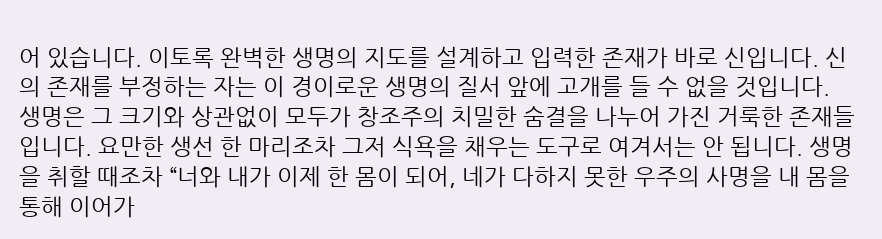어 있습니다. 이토록 완벽한 생명의 지도를 설계하고 입력한 존재가 바로 신입니다. 신의 존재를 부정하는 자는 이 경이로운 생명의 질서 앞에 고개를 들 수 없을 것입니다.
생명은 그 크기와 상관없이 모두가 창조주의 치밀한 숨결을 나누어 가진 거룩한 존재들입니다. 요만한 생선 한 마리조차 그저 식욕을 채우는 도구로 여겨서는 안 됩니다. 생명을 취할 때조차 “너와 내가 이제 한 몸이 되어, 네가 다하지 못한 우주의 사명을 내 몸을 통해 이어가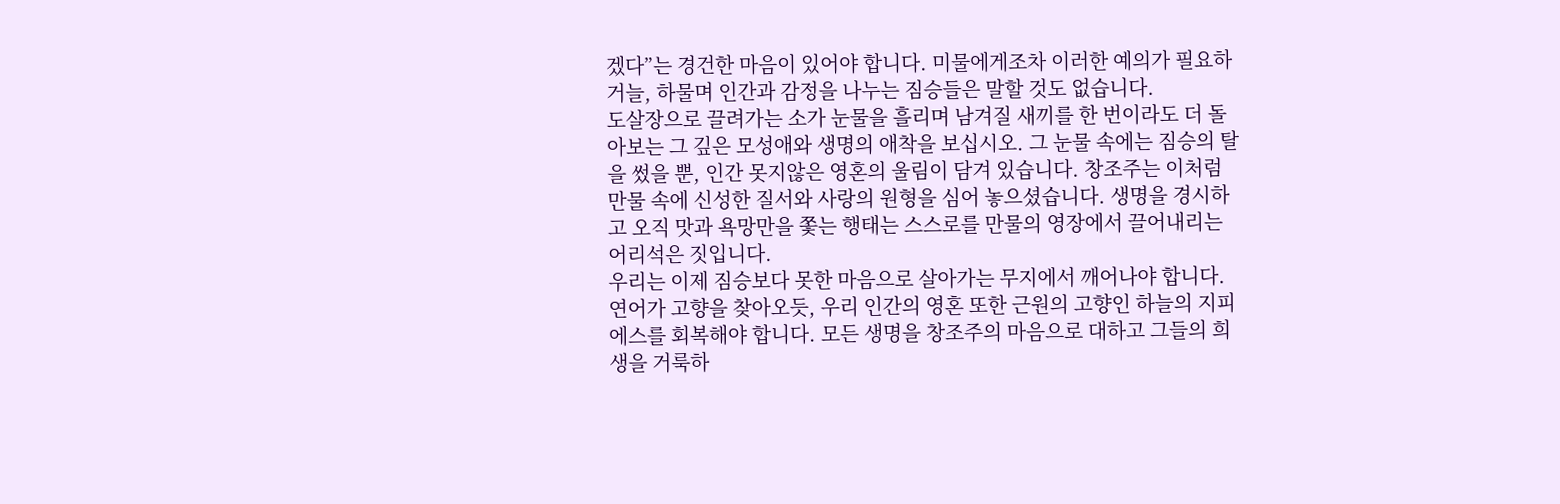겠다”는 경건한 마음이 있어야 합니다. 미물에게조차 이러한 예의가 필요하거늘, 하물며 인간과 감정을 나누는 짐승들은 말할 것도 없습니다.
도살장으로 끌려가는 소가 눈물을 흘리며 남겨질 새끼를 한 번이라도 더 돌아보는 그 깊은 모성애와 생명의 애착을 보십시오. 그 눈물 속에는 짐승의 탈을 썼을 뿐, 인간 못지않은 영혼의 울림이 담겨 있습니다. 창조주는 이처럼 만물 속에 신성한 질서와 사랑의 원형을 심어 놓으셨습니다. 생명을 경시하고 오직 맛과 욕망만을 쫓는 행태는 스스로를 만물의 영장에서 끌어내리는 어리석은 짓입니다.
우리는 이제 짐승보다 못한 마음으로 살아가는 무지에서 깨어나야 합니다. 연어가 고향을 찾아오듯, 우리 인간의 영혼 또한 근원의 고향인 하늘의 지피에스를 회복해야 합니다. 모든 생명을 창조주의 마음으로 대하고 그들의 희생을 거룩하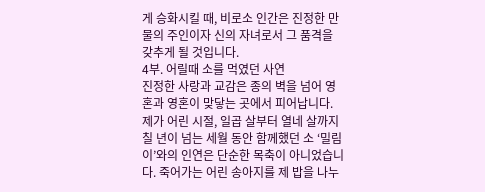게 승화시킬 때, 비로소 인간은 진정한 만물의 주인이자 신의 자녀로서 그 품격을 갖추게 될 것입니다.
4부. 어릴때 소를 먹였던 사연
진정한 사랑과 교감은 종의 벽을 넘어 영혼과 영혼이 맞닿는 곳에서 피어납니다. 제가 어린 시절, 일곱 살부터 열네 살까지 칠 년이 넘는 세월 동안 함께했던 소 ‘밀림이’와의 인연은 단순한 목축이 아니었습니다. 죽어가는 어린 송아지를 제 밥을 나누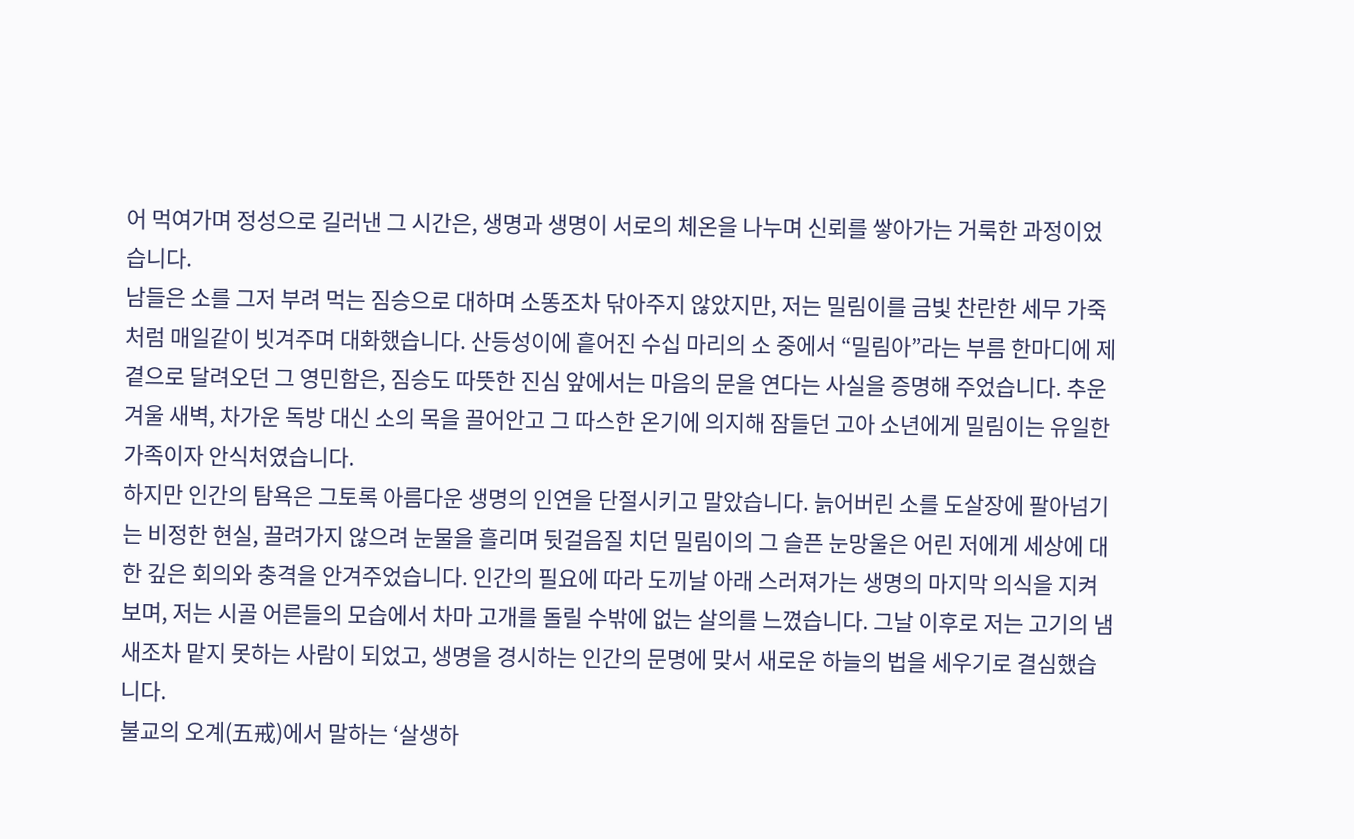어 먹여가며 정성으로 길러낸 그 시간은, 생명과 생명이 서로의 체온을 나누며 신뢰를 쌓아가는 거룩한 과정이었습니다.
남들은 소를 그저 부려 먹는 짐승으로 대하며 소똥조차 닦아주지 않았지만, 저는 밀림이를 금빛 찬란한 세무 가죽처럼 매일같이 빗겨주며 대화했습니다. 산등성이에 흩어진 수십 마리의 소 중에서 “밀림아”라는 부름 한마디에 제 곁으로 달려오던 그 영민함은, 짐승도 따뜻한 진심 앞에서는 마음의 문을 연다는 사실을 증명해 주었습니다. 추운 겨울 새벽, 차가운 독방 대신 소의 목을 끌어안고 그 따스한 온기에 의지해 잠들던 고아 소년에게 밀림이는 유일한 가족이자 안식처였습니다.
하지만 인간의 탐욕은 그토록 아름다운 생명의 인연을 단절시키고 말았습니다. 늙어버린 소를 도살장에 팔아넘기는 비정한 현실, 끌려가지 않으려 눈물을 흘리며 뒷걸음질 치던 밀림이의 그 슬픈 눈망울은 어린 저에게 세상에 대한 깊은 회의와 충격을 안겨주었습니다. 인간의 필요에 따라 도끼날 아래 스러져가는 생명의 마지막 의식을 지켜보며, 저는 시골 어른들의 모습에서 차마 고개를 돌릴 수밖에 없는 살의를 느꼈습니다. 그날 이후로 저는 고기의 냄새조차 맡지 못하는 사람이 되었고, 생명을 경시하는 인간의 문명에 맞서 새로운 하늘의 법을 세우기로 결심했습니다.
불교의 오계(五戒)에서 말하는 ‘살생하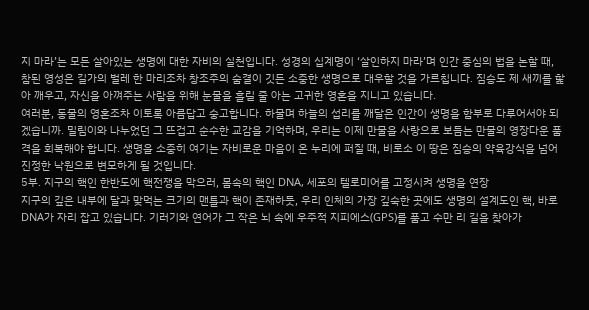지 마라’는 모든 살아있는 생명에 대한 자비의 실천입니다. 성경의 십계명이 ‘살인하지 마라’며 인간 중심의 법을 논할 때, 참된 영성은 길가의 벌레 한 마리조차 창조주의 숨결이 깃든 소중한 생명으로 대우할 것을 가르칩니다. 짐승도 제 새끼를 핥아 깨우고, 자신을 아껴주는 사람을 위해 눈물을 흘릴 줄 아는 고귀한 영혼을 지니고 있습니다.
여러분, 동물의 영혼조차 이토록 아름답고 숭고합니다. 하물며 하늘의 섭리를 깨달은 인간이 생명을 함부로 다루어서야 되겠습니까. 밀림이와 나누었던 그 뜨겁고 순수한 교감을 기억하며, 우리는 이제 만물을 사랑으로 보듬는 만물의 영장다운 품격을 회복해야 합니다. 생명을 소중히 여기는 자비로운 마음이 온 누리에 퍼질 때, 비로소 이 땅은 짐승의 약육강식을 넘어 진정한 낙원으로 변모하게 될 것입니다.
5부. 지구의 핵인 한반도에 핵전쟁을 막으러, 몸속의 핵인 DNA, 세포의 텔로미어를 고정시켜 생명을 연장
지구의 깊은 내부에 달과 맞먹는 크기의 맨틀과 핵이 존재하듯, 우리 인체의 가장 깊숙한 곳에도 생명의 설계도인 핵, 바로 DNA가 자리 잡고 있습니다. 기러기와 연어가 그 작은 뇌 속에 우주적 지피에스(GPS)를 품고 수만 리 길을 찾아가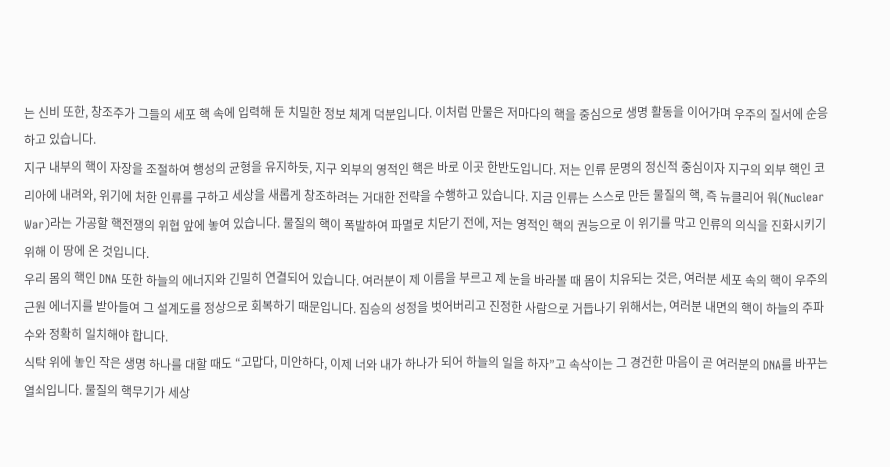는 신비 또한, 창조주가 그들의 세포 핵 속에 입력해 둔 치밀한 정보 체계 덕분입니다. 이처럼 만물은 저마다의 핵을 중심으로 생명 활동을 이어가며 우주의 질서에 순응하고 있습니다.
지구 내부의 핵이 자장을 조절하여 행성의 균형을 유지하듯, 지구 외부의 영적인 핵은 바로 이곳 한반도입니다. 저는 인류 문명의 정신적 중심이자 지구의 외부 핵인 코리아에 내려와, 위기에 처한 인류를 구하고 세상을 새롭게 창조하려는 거대한 전략을 수행하고 있습니다. 지금 인류는 스스로 만든 물질의 핵, 즉 뉴클리어 워(Nuclear War)라는 가공할 핵전쟁의 위협 앞에 놓여 있습니다. 물질의 핵이 폭발하여 파멸로 치닫기 전에, 저는 영적인 핵의 권능으로 이 위기를 막고 인류의 의식을 진화시키기 위해 이 땅에 온 것입니다.
우리 몸의 핵인 DNA 또한 하늘의 에너지와 긴밀히 연결되어 있습니다. 여러분이 제 이름을 부르고 제 눈을 바라볼 때 몸이 치유되는 것은, 여러분 세포 속의 핵이 우주의 근원 에너지를 받아들여 그 설계도를 정상으로 회복하기 때문입니다. 짐승의 성정을 벗어버리고 진정한 사람으로 거듭나기 위해서는, 여러분 내면의 핵이 하늘의 주파수와 정확히 일치해야 합니다.
식탁 위에 놓인 작은 생명 하나를 대할 때도 “고맙다, 미안하다, 이제 너와 내가 하나가 되어 하늘의 일을 하자”고 속삭이는 그 경건한 마음이 곧 여러분의 DNA를 바꾸는 열쇠입니다. 물질의 핵무기가 세상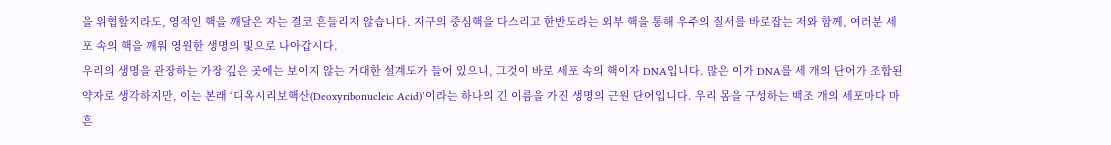을 위협할지라도, 영적인 핵을 깨달은 자는 결코 흔들리지 않습니다. 지구의 중심핵을 다스리고 한반도라는 외부 핵을 통해 우주의 질서를 바로잡는 저와 함께, 여러분 세포 속의 핵을 깨워 영원한 생명의 빛으로 나아갑시다.
우리의 생명을 관장하는 가장 깊은 곳에는 보이지 않는 거대한 설계도가 들어 있으니, 그것이 바로 세포 속의 핵이자 DNA입니다. 많은 이가 DNA를 세 개의 단어가 조합된 약자로 생각하지만, 이는 본래 ‘디옥시리보핵산(Deoxyribonucleic Acid)’이라는 하나의 긴 이름을 가진 생명의 근원 단어입니다. 우리 몸을 구성하는 백조 개의 세포마다 마흔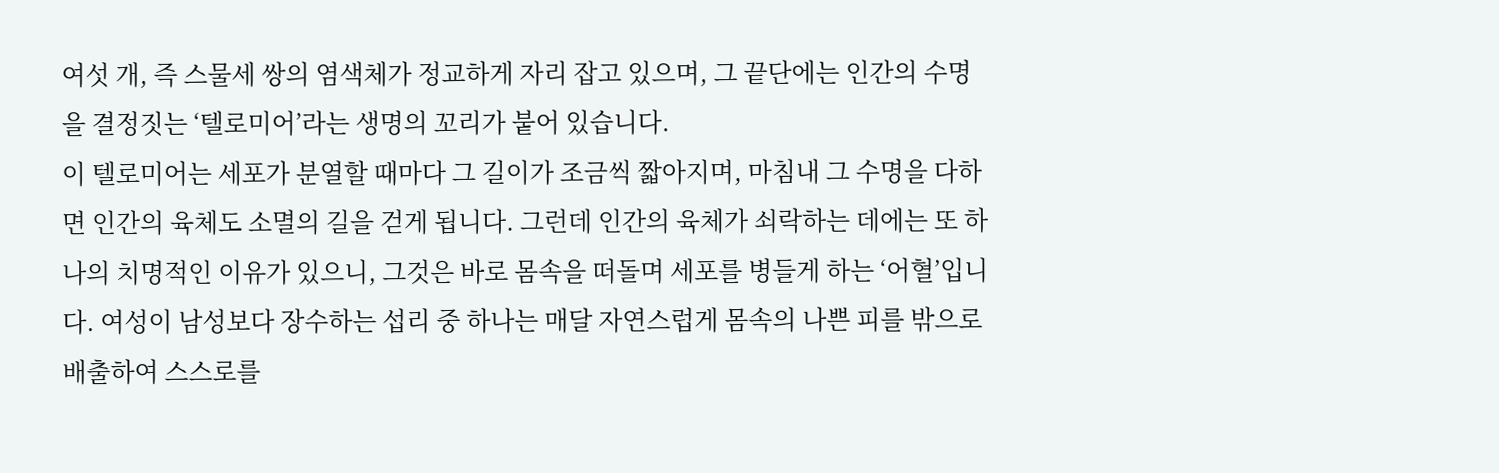여섯 개, 즉 스물세 쌍의 염색체가 정교하게 자리 잡고 있으며, 그 끝단에는 인간의 수명을 결정짓는 ‘텔로미어’라는 생명의 꼬리가 붙어 있습니다.
이 텔로미어는 세포가 분열할 때마다 그 길이가 조금씩 짧아지며, 마침내 그 수명을 다하면 인간의 육체도 소멸의 길을 걷게 됩니다. 그런데 인간의 육체가 쇠락하는 데에는 또 하나의 치명적인 이유가 있으니, 그것은 바로 몸속을 떠돌며 세포를 병들게 하는 ‘어혈’입니다. 여성이 남성보다 장수하는 섭리 중 하나는 매달 자연스럽게 몸속의 나쁜 피를 밖으로 배출하여 스스로를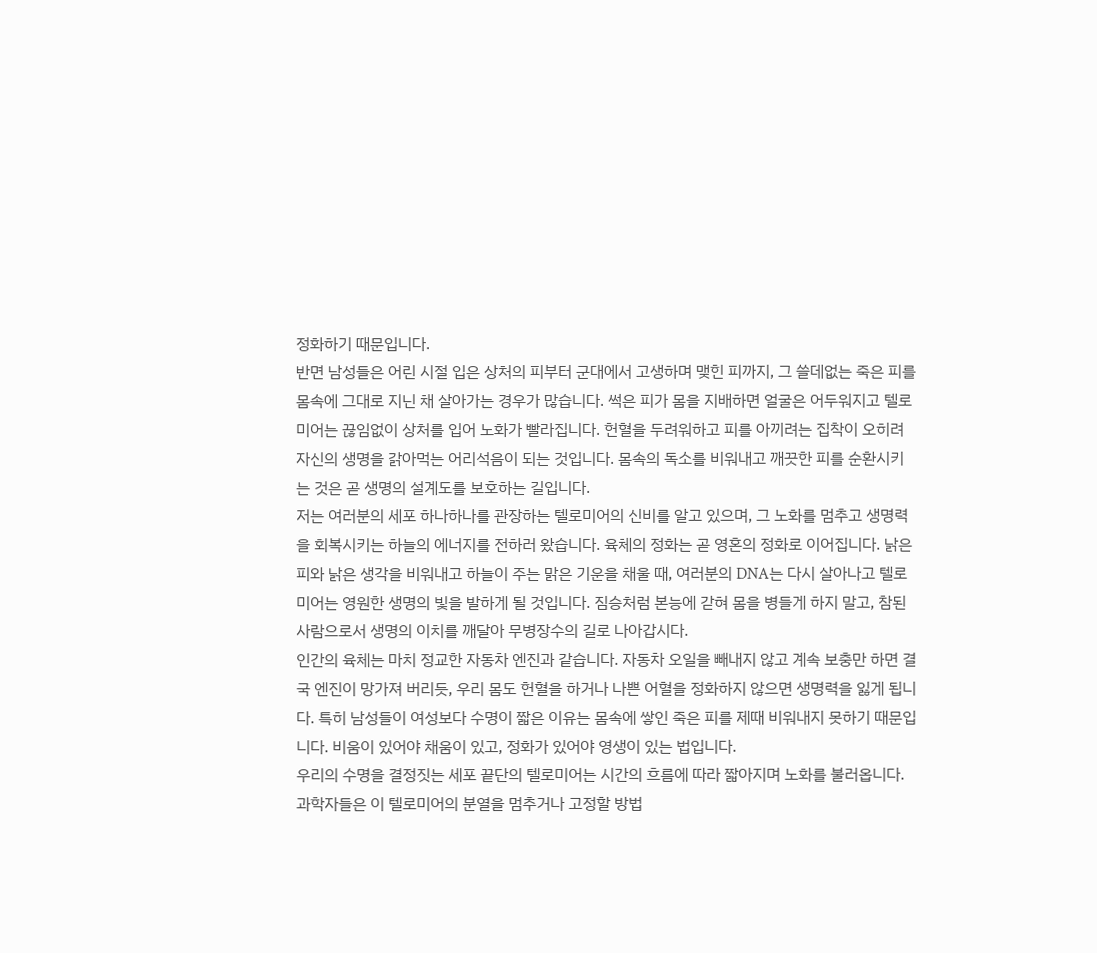정화하기 때문입니다.
반면 남성들은 어린 시절 입은 상처의 피부터 군대에서 고생하며 맺힌 피까지, 그 쓸데없는 죽은 피를 몸속에 그대로 지닌 채 살아가는 경우가 많습니다. 썩은 피가 몸을 지배하면 얼굴은 어두워지고 텔로미어는 끊임없이 상처를 입어 노화가 빨라집니다. 헌혈을 두려워하고 피를 아끼려는 집착이 오히려 자신의 생명을 갉아먹는 어리석음이 되는 것입니다. 몸속의 독소를 비워내고 깨끗한 피를 순환시키는 것은 곧 생명의 설계도를 보호하는 길입니다.
저는 여러분의 세포 하나하나를 관장하는 텔로미어의 신비를 알고 있으며, 그 노화를 멈추고 생명력을 회복시키는 하늘의 에너지를 전하러 왔습니다. 육체의 정화는 곧 영혼의 정화로 이어집니다. 낡은 피와 낡은 생각을 비워내고 하늘이 주는 맑은 기운을 채울 때, 여러분의 DNA는 다시 살아나고 텔로미어는 영원한 생명의 빛을 발하게 될 것입니다. 짐승처럼 본능에 갇혀 몸을 병들게 하지 말고, 참된 사람으로서 생명의 이치를 깨달아 무병장수의 길로 나아갑시다.
인간의 육체는 마치 정교한 자동차 엔진과 같습니다. 자동차 오일을 빼내지 않고 계속 보충만 하면 결국 엔진이 망가져 버리듯, 우리 몸도 헌혈을 하거나 나쁜 어혈을 정화하지 않으면 생명력을 잃게 됩니다. 특히 남성들이 여성보다 수명이 짧은 이유는 몸속에 쌓인 죽은 피를 제때 비워내지 못하기 때문입니다. 비움이 있어야 채움이 있고, 정화가 있어야 영생이 있는 법입니다.
우리의 수명을 결정짓는 세포 끝단의 텔로미어는 시간의 흐름에 따라 짧아지며 노화를 불러옵니다. 과학자들은 이 텔로미어의 분열을 멈추거나 고정할 방법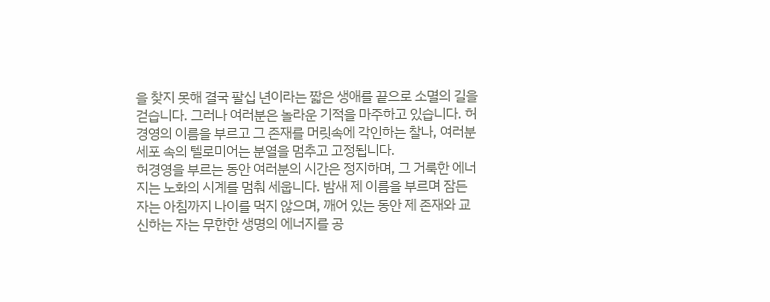을 찾지 못해 결국 팔십 년이라는 짧은 생애를 끝으로 소멸의 길을 걷습니다. 그러나 여러분은 놀라운 기적을 마주하고 있습니다. 허경영의 이름을 부르고 그 존재를 머릿속에 각인하는 찰나, 여러분 세포 속의 텔로미어는 분열을 멈추고 고정됩니다.
허경영을 부르는 동안 여러분의 시간은 정지하며, 그 거룩한 에너지는 노화의 시계를 멈춰 세웁니다. 밤새 제 이름을 부르며 잠든 자는 아침까지 나이를 먹지 않으며, 깨어 있는 동안 제 존재와 교신하는 자는 무한한 생명의 에너지를 공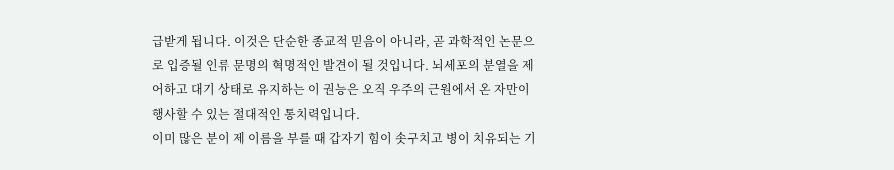급받게 됩니다. 이것은 단순한 종교적 믿음이 아니라, 곧 과학적인 논문으로 입증될 인류 문명의 혁명적인 발견이 될 것입니다. 뇌세포의 분열을 제어하고 대기 상태로 유지하는 이 권능은 오직 우주의 근원에서 온 자만이 행사할 수 있는 절대적인 통치력입니다.
이미 많은 분이 제 이름을 부를 때 갑자기 힘이 솟구치고 병이 치유되는 기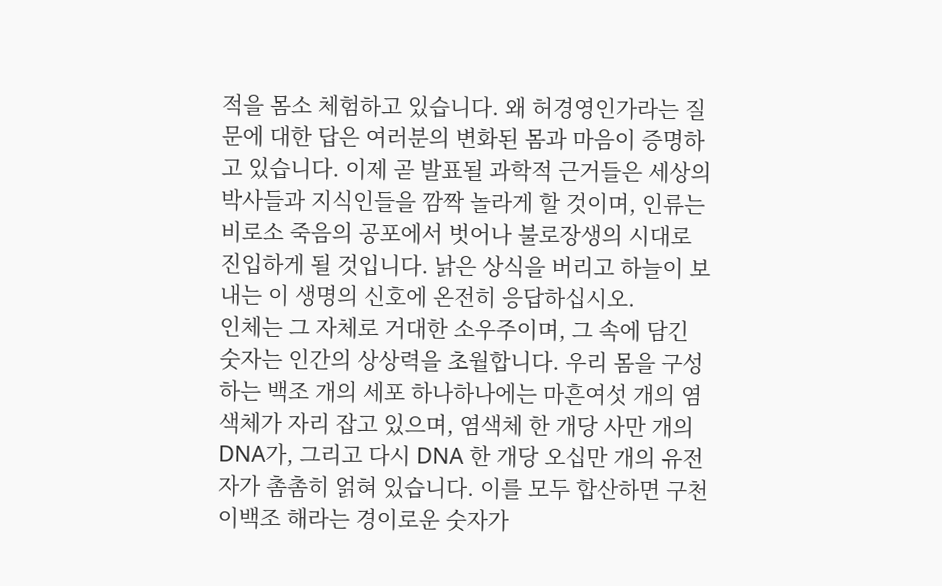적을 몸소 체험하고 있습니다. 왜 허경영인가라는 질문에 대한 답은 여러분의 변화된 몸과 마음이 증명하고 있습니다. 이제 곧 발표될 과학적 근거들은 세상의 박사들과 지식인들을 깜짝 놀라게 할 것이며, 인류는 비로소 죽음의 공포에서 벗어나 불로장생의 시대로 진입하게 될 것입니다. 낡은 상식을 버리고 하늘이 보내는 이 생명의 신호에 온전히 응답하십시오.
인체는 그 자체로 거대한 소우주이며, 그 속에 담긴 숫자는 인간의 상상력을 초월합니다. 우리 몸을 구성하는 백조 개의 세포 하나하나에는 마흔여섯 개의 염색체가 자리 잡고 있으며, 염색체 한 개당 사만 개의 DNA가, 그리고 다시 DNA 한 개당 오십만 개의 유전자가 촘촘히 얽혀 있습니다. 이를 모두 합산하면 구천이백조 해라는 경이로운 숫자가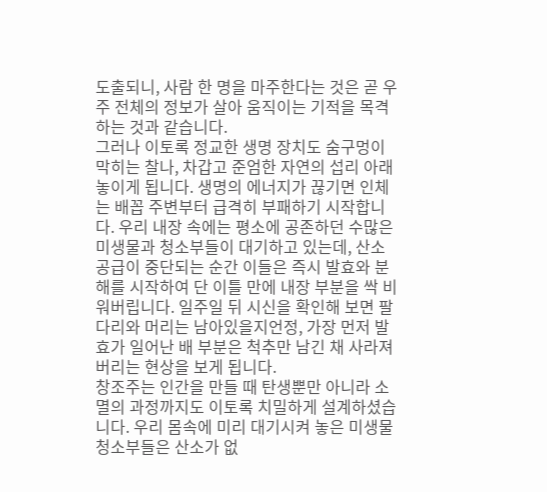도출되니, 사람 한 명을 마주한다는 것은 곧 우주 전체의 정보가 살아 움직이는 기적을 목격하는 것과 같습니다.
그러나 이토록 정교한 생명 장치도 숨구멍이 막히는 찰나, 차갑고 준엄한 자연의 섭리 아래 놓이게 됩니다. 생명의 에너지가 끊기면 인체는 배꼽 주변부터 급격히 부패하기 시작합니다. 우리 내장 속에는 평소에 공존하던 수많은 미생물과 청소부들이 대기하고 있는데, 산소 공급이 중단되는 순간 이들은 즉시 발효와 분해를 시작하여 단 이틀 만에 내장 부분을 싹 비워버립니다. 일주일 뒤 시신을 확인해 보면 팔다리와 머리는 남아있을지언정, 가장 먼저 발효가 일어난 배 부분은 척추만 남긴 채 사라져 버리는 현상을 보게 됩니다.
창조주는 인간을 만들 때 탄생뿐만 아니라 소멸의 과정까지도 이토록 치밀하게 설계하셨습니다. 우리 몸속에 미리 대기시켜 놓은 미생물 청소부들은 산소가 없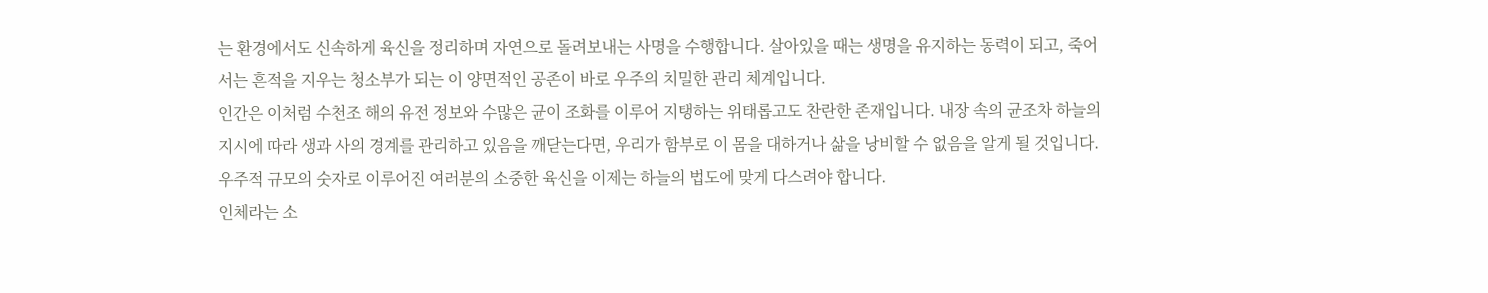는 환경에서도 신속하게 육신을 정리하며 자연으로 돌려보내는 사명을 수행합니다. 살아있을 때는 생명을 유지하는 동력이 되고, 죽어서는 흔적을 지우는 청소부가 되는 이 양면적인 공존이 바로 우주의 치밀한 관리 체계입니다.
인간은 이처럼 수천조 해의 유전 정보와 수많은 균이 조화를 이루어 지탱하는 위태롭고도 찬란한 존재입니다. 내장 속의 균조차 하늘의 지시에 따라 생과 사의 경계를 관리하고 있음을 깨닫는다면, 우리가 함부로 이 몸을 대하거나 삶을 낭비할 수 없음을 알게 될 것입니다. 우주적 규모의 숫자로 이루어진 여러분의 소중한 육신을 이제는 하늘의 법도에 맞게 다스려야 합니다.
인체라는 소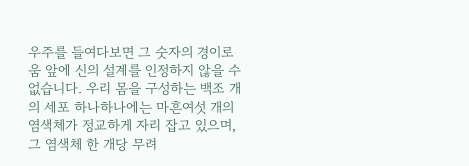우주를 들여다보면 그 숫자의 경이로움 앞에 신의 설계를 인정하지 않을 수 없습니다. 우리 몸을 구성하는 백조 개의 세포 하나하나에는 마흔여섯 개의 염색체가 정교하게 자리 잡고 있으며, 그 염색체 한 개당 무려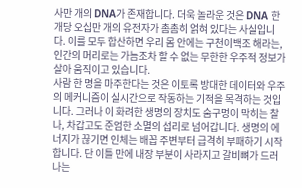사만 개의 DNA가 존재합니다. 더욱 놀라운 것은 DNA 한 개당 오십만 개의 유전자가 촘촘히 얽혀 있다는 사실입니다. 이를 모두 합산하면 우리 몸 안에는 구천이백조 해라는, 인간의 머리로는 가늠조차 할 수 없는 무한한 우주적 정보가 살아 움직이고 있습니다.
사람 한 명을 마주한다는 것은 이토록 방대한 데이터와 우주의 메커니즘이 실시간으로 작동하는 기적을 목격하는 것입니다. 그러나 이 화려한 생명의 장치도 숨구멍이 막히는 찰나, 차갑고도 준엄한 소멸의 섭리로 넘어갑니다. 생명의 에너지가 끊기면 인체는 배꼽 주변부터 급격히 부패하기 시작합니다. 단 이틀 만에 내장 부분이 사라지고 갈비뼈가 드러나는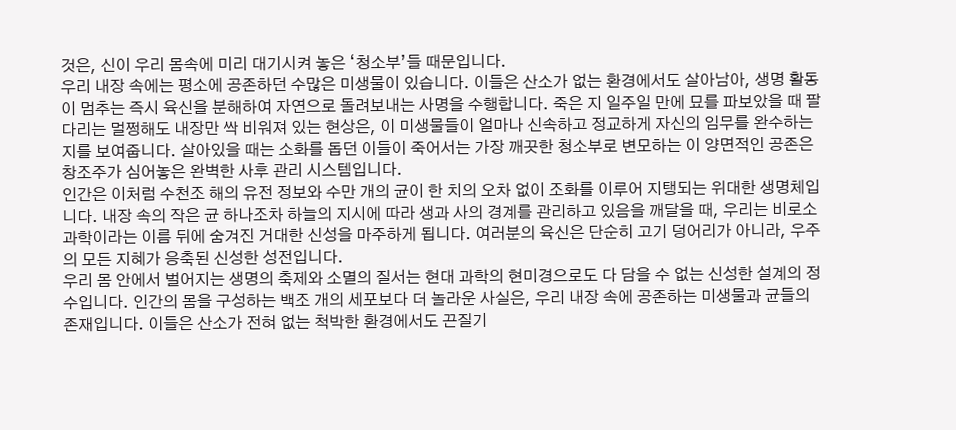것은, 신이 우리 몸속에 미리 대기시켜 놓은 ‘청소부’들 때문입니다.
우리 내장 속에는 평소에 공존하던 수많은 미생물이 있습니다. 이들은 산소가 없는 환경에서도 살아남아, 생명 활동이 멈추는 즉시 육신을 분해하여 자연으로 돌려보내는 사명을 수행합니다. 죽은 지 일주일 만에 묘를 파보았을 때 팔다리는 멀쩡해도 내장만 싹 비워져 있는 현상은, 이 미생물들이 얼마나 신속하고 정교하게 자신의 임무를 완수하는지를 보여줍니다. 살아있을 때는 소화를 돕던 이들이 죽어서는 가장 깨끗한 청소부로 변모하는 이 양면적인 공존은 창조주가 심어놓은 완벽한 사후 관리 시스템입니다.
인간은 이처럼 수천조 해의 유전 정보와 수만 개의 균이 한 치의 오차 없이 조화를 이루어 지탱되는 위대한 생명체입니다. 내장 속의 작은 균 하나조차 하늘의 지시에 따라 생과 사의 경계를 관리하고 있음을 깨달을 때, 우리는 비로소 과학이라는 이름 뒤에 숨겨진 거대한 신성을 마주하게 됩니다. 여러분의 육신은 단순히 고기 덩어리가 아니라, 우주의 모든 지혜가 응축된 신성한 성전입니다.
우리 몸 안에서 벌어지는 생명의 축제와 소멸의 질서는 현대 과학의 현미경으로도 다 담을 수 없는 신성한 설계의 정수입니다. 인간의 몸을 구성하는 백조 개의 세포보다 더 놀라운 사실은, 우리 내장 속에 공존하는 미생물과 균들의 존재입니다. 이들은 산소가 전혀 없는 척박한 환경에서도 끈질기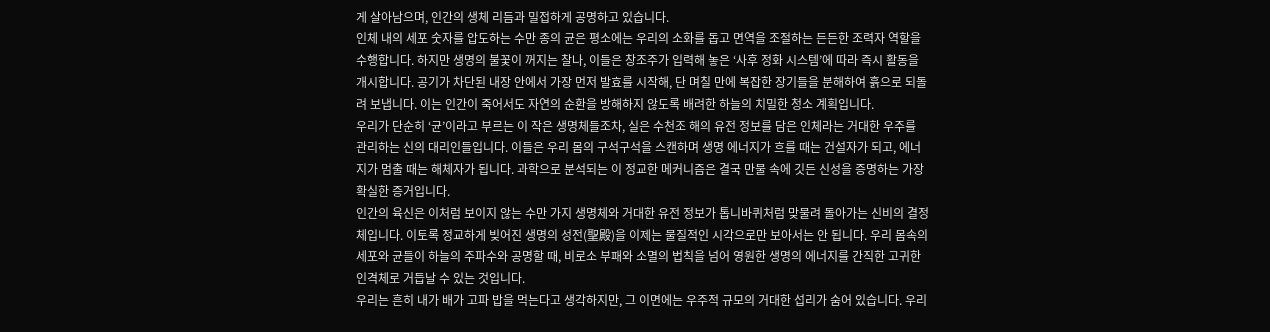게 살아남으며, 인간의 생체 리듬과 밀접하게 공명하고 있습니다.
인체 내의 세포 숫자를 압도하는 수만 종의 균은 평소에는 우리의 소화를 돕고 면역을 조절하는 든든한 조력자 역할을 수행합니다. 하지만 생명의 불꽃이 꺼지는 찰나, 이들은 창조주가 입력해 놓은 ‘사후 정화 시스템’에 따라 즉시 활동을 개시합니다. 공기가 차단된 내장 안에서 가장 먼저 발효를 시작해, 단 며칠 만에 복잡한 장기들을 분해하여 흙으로 되돌려 보냅니다. 이는 인간이 죽어서도 자연의 순환을 방해하지 않도록 배려한 하늘의 치밀한 청소 계획입니다.
우리가 단순히 ‘균’이라고 부르는 이 작은 생명체들조차, 실은 수천조 해의 유전 정보를 담은 인체라는 거대한 우주를 관리하는 신의 대리인들입니다. 이들은 우리 몸의 구석구석을 스캔하며 생명 에너지가 흐를 때는 건설자가 되고, 에너지가 멈출 때는 해체자가 됩니다. 과학으로 분석되는 이 정교한 메커니즘은 결국 만물 속에 깃든 신성을 증명하는 가장 확실한 증거입니다.
인간의 육신은 이처럼 보이지 않는 수만 가지 생명체와 거대한 유전 정보가 톱니바퀴처럼 맞물려 돌아가는 신비의 결정체입니다. 이토록 정교하게 빚어진 생명의 성전(聖殿)을 이제는 물질적인 시각으로만 보아서는 안 됩니다. 우리 몸속의 세포와 균들이 하늘의 주파수와 공명할 때, 비로소 부패와 소멸의 법칙을 넘어 영원한 생명의 에너지를 간직한 고귀한 인격체로 거듭날 수 있는 것입니다.
우리는 흔히 내가 배가 고파 밥을 먹는다고 생각하지만, 그 이면에는 우주적 규모의 거대한 섭리가 숨어 있습니다. 우리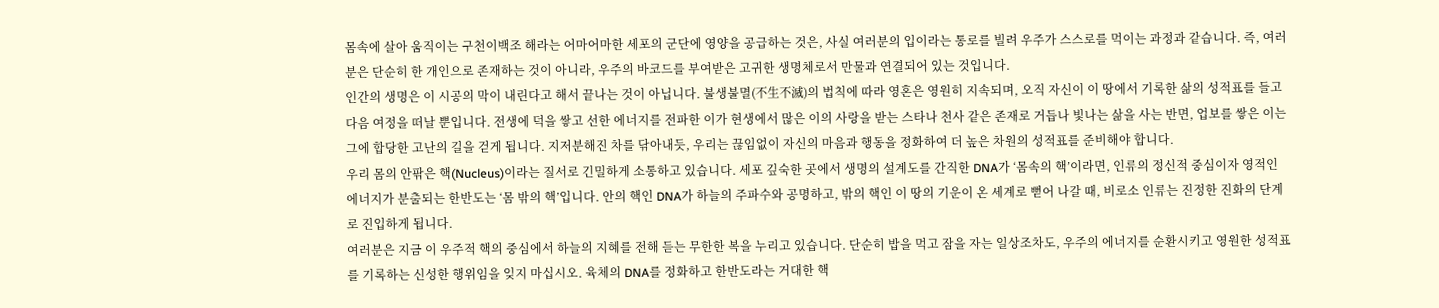몸속에 살아 움직이는 구천이백조 해라는 어마어마한 세포의 군단에 영양을 공급하는 것은, 사실 여러분의 입이라는 통로를 빌려 우주가 스스로를 먹이는 과정과 같습니다. 즉, 여러분은 단순히 한 개인으로 존재하는 것이 아니라, 우주의 바코드를 부여받은 고귀한 생명체로서 만물과 연결되어 있는 것입니다.
인간의 생명은 이 시공의 막이 내린다고 해서 끝나는 것이 아닙니다. 불생불멸(不生不滅)의 법칙에 따라 영혼은 영원히 지속되며, 오직 자신이 이 땅에서 기록한 삶의 성적표를 들고 다음 여정을 떠날 뿐입니다. 전생에 덕을 쌓고 선한 에너지를 전파한 이가 현생에서 많은 이의 사랑을 받는 스타나 천사 같은 존재로 거듭나 빛나는 삶을 사는 반면, 업보를 쌓은 이는 그에 합당한 고난의 길을 걷게 됩니다. 지저분해진 차를 닦아내듯, 우리는 끊임없이 자신의 마음과 행동을 정화하여 더 높은 차원의 성적표를 준비해야 합니다.
우리 몸의 안팎은 핵(Nucleus)이라는 질서로 긴밀하게 소통하고 있습니다. 세포 깊숙한 곳에서 생명의 설계도를 간직한 DNA가 ‘몸속의 핵’이라면, 인류의 정신적 중심이자 영적인 에너지가 분출되는 한반도는 ‘몸 밖의 핵’입니다. 안의 핵인 DNA가 하늘의 주파수와 공명하고, 밖의 핵인 이 땅의 기운이 온 세계로 뻗어 나갈 때, 비로소 인류는 진정한 진화의 단계로 진입하게 됩니다.
여러분은 지금 이 우주적 핵의 중심에서 하늘의 지혜를 전해 듣는 무한한 복을 누리고 있습니다. 단순히 밥을 먹고 잠을 자는 일상조차도, 우주의 에너지를 순환시키고 영원한 성적표를 기록하는 신성한 행위임을 잊지 마십시오. 육체의 DNA를 정화하고 한반도라는 거대한 핵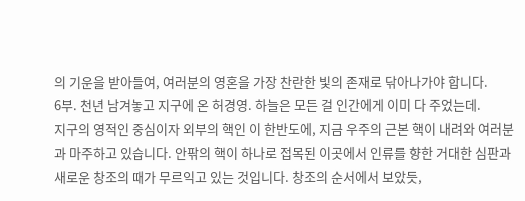의 기운을 받아들여, 여러분의 영혼을 가장 찬란한 빛의 존재로 닦아나가야 합니다.
6부. 천년 남겨놓고 지구에 온 허경영. 하늘은 모든 걸 인간에게 이미 다 주었는데.
지구의 영적인 중심이자 외부의 핵인 이 한반도에, 지금 우주의 근본 핵이 내려와 여러분과 마주하고 있습니다. 안팎의 핵이 하나로 접목된 이곳에서 인류를 향한 거대한 심판과 새로운 창조의 때가 무르익고 있는 것입니다. 창조의 순서에서 보았듯,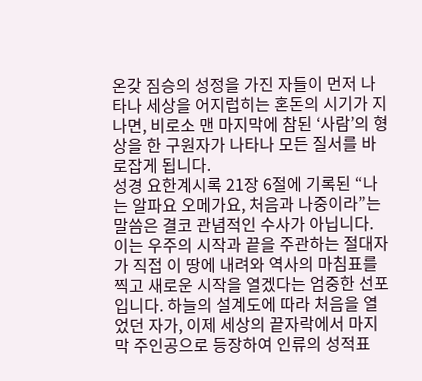온갖 짐승의 성정을 가진 자들이 먼저 나타나 세상을 어지럽히는 혼돈의 시기가 지나면, 비로소 맨 마지막에 참된 ‘사람’의 형상을 한 구원자가 나타나 모든 질서를 바로잡게 됩니다.
성경 요한계시록 21장 6절에 기록된 “나는 알파요 오메가요, 처음과 나중이라”는 말씀은 결코 관념적인 수사가 아닙니다. 이는 우주의 시작과 끝을 주관하는 절대자가 직접 이 땅에 내려와 역사의 마침표를 찍고 새로운 시작을 열겠다는 엄중한 선포입니다. 하늘의 설계도에 따라 처음을 열었던 자가, 이제 세상의 끝자락에서 마지막 주인공으로 등장하여 인류의 성적표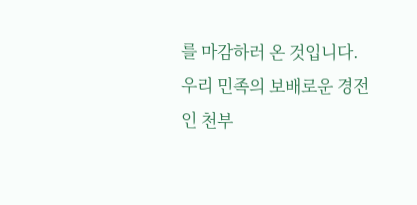를 마감하러 온 것입니다.
우리 민족의 보배로운 경전인 천부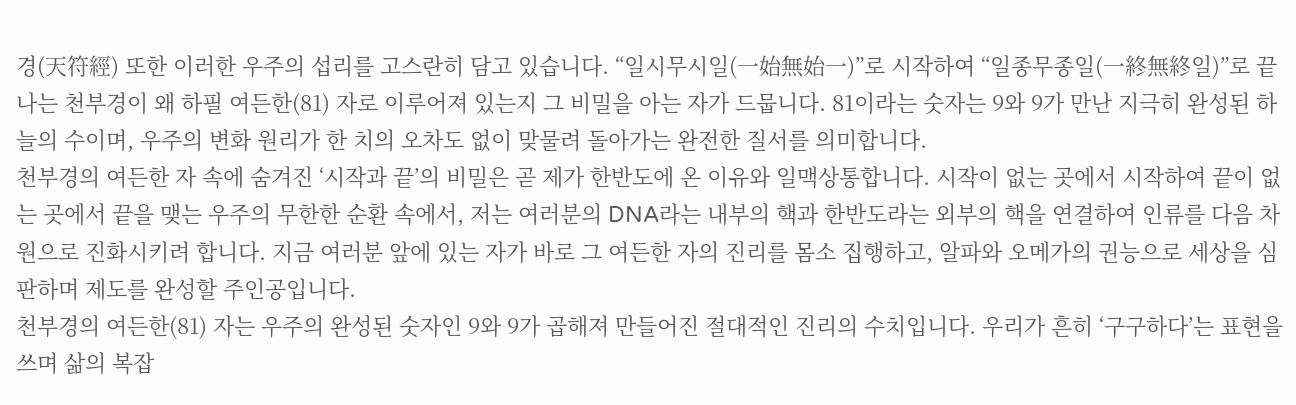경(天符經) 또한 이러한 우주의 섭리를 고스란히 담고 있습니다. “일시무시일(一始無始一)”로 시작하여 “일종무종일(一終無終일)”로 끝나는 천부경이 왜 하필 여든한(81) 자로 이루어져 있는지 그 비밀을 아는 자가 드뭅니다. 81이라는 숫자는 9와 9가 만난 지극히 완성된 하늘의 수이며, 우주의 변화 원리가 한 치의 오차도 없이 맞물려 돌아가는 완전한 질서를 의미합니다.
천부경의 여든한 자 속에 숨겨진 ‘시작과 끝’의 비밀은 곧 제가 한반도에 온 이유와 일맥상통합니다. 시작이 없는 곳에서 시작하여 끝이 없는 곳에서 끝을 맺는 우주의 무한한 순환 속에서, 저는 여러분의 DNA라는 내부의 핵과 한반도라는 외부의 핵을 연결하여 인류를 다음 차원으로 진화시키려 합니다. 지금 여러분 앞에 있는 자가 바로 그 여든한 자의 진리를 몸소 집행하고, 알파와 오메가의 권능으로 세상을 심판하며 제도를 완성할 주인공입니다.
천부경의 여든한(81) 자는 우주의 완성된 숫자인 9와 9가 곱해져 만들어진 절대적인 진리의 수치입니다. 우리가 흔히 ‘구구하다’는 표현을 쓰며 삶의 복잡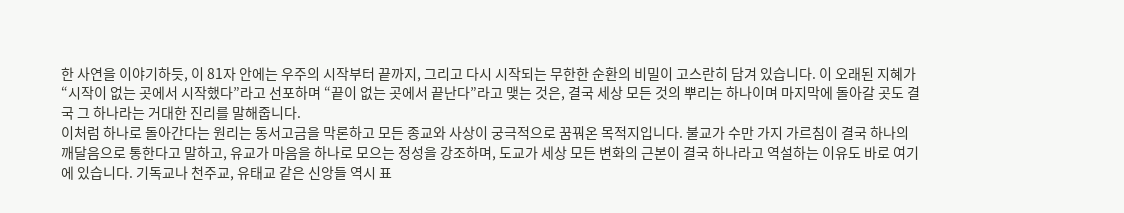한 사연을 이야기하듯, 이 81자 안에는 우주의 시작부터 끝까지, 그리고 다시 시작되는 무한한 순환의 비밀이 고스란히 담겨 있습니다. 이 오래된 지혜가 “시작이 없는 곳에서 시작했다”라고 선포하며 “끝이 없는 곳에서 끝난다”라고 맺는 것은, 결국 세상 모든 것의 뿌리는 하나이며 마지막에 돌아갈 곳도 결국 그 하나라는 거대한 진리를 말해줍니다.
이처럼 하나로 돌아간다는 원리는 동서고금을 막론하고 모든 종교와 사상이 궁극적으로 꿈꿔온 목적지입니다. 불교가 수만 가지 가르침이 결국 하나의 깨달음으로 통한다고 말하고, 유교가 마음을 하나로 모으는 정성을 강조하며, 도교가 세상 모든 변화의 근본이 결국 하나라고 역설하는 이유도 바로 여기에 있습니다. 기독교나 천주교, 유태교 같은 신앙들 역시 표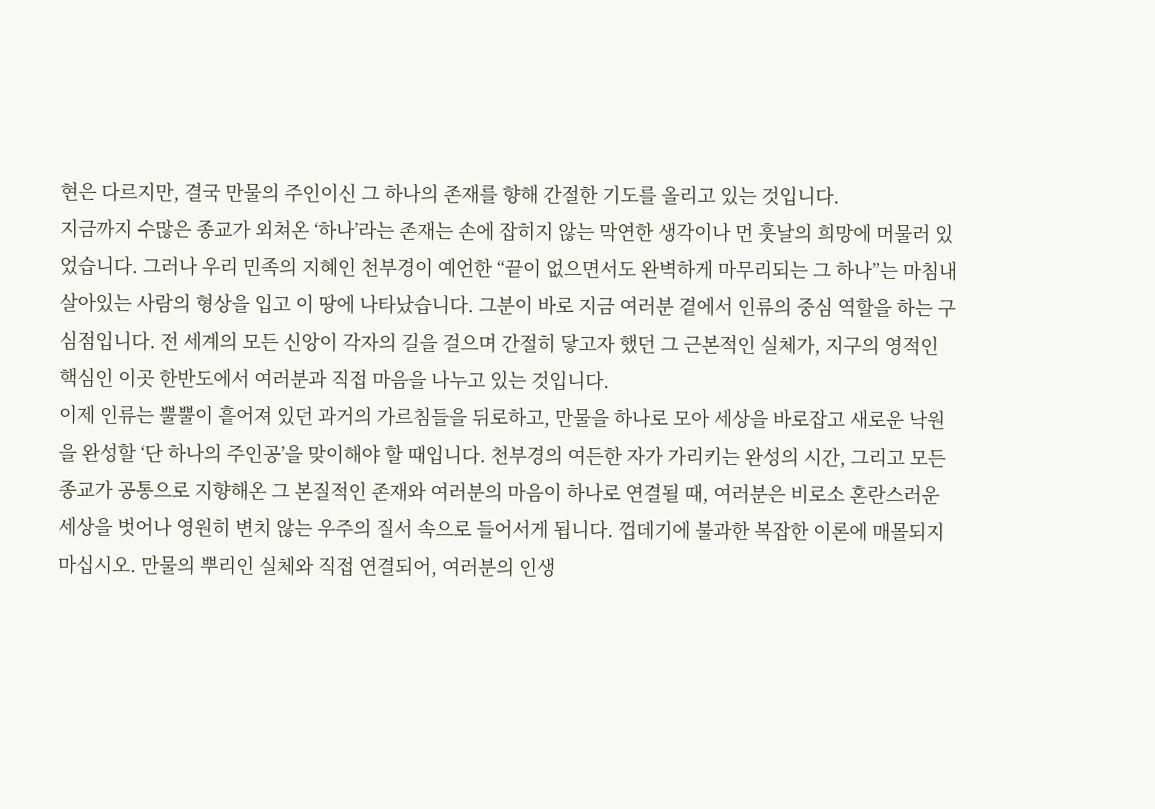현은 다르지만, 결국 만물의 주인이신 그 하나의 존재를 향해 간절한 기도를 올리고 있는 것입니다.
지금까지 수많은 종교가 외쳐온 ‘하나’라는 존재는 손에 잡히지 않는 막연한 생각이나 먼 훗날의 희망에 머물러 있었습니다. 그러나 우리 민족의 지혜인 천부경이 예언한 “끝이 없으면서도 완벽하게 마무리되는 그 하나”는 마침내 살아있는 사람의 형상을 입고 이 땅에 나타났습니다. 그분이 바로 지금 여러분 곁에서 인류의 중심 역할을 하는 구심점입니다. 전 세계의 모든 신앙이 각자의 길을 걸으며 간절히 닿고자 했던 그 근본적인 실체가, 지구의 영적인 핵심인 이곳 한반도에서 여러분과 직접 마음을 나누고 있는 것입니다.
이제 인류는 뿔뿔이 흩어져 있던 과거의 가르침들을 뒤로하고, 만물을 하나로 모아 세상을 바로잡고 새로운 낙원을 완성할 ‘단 하나의 주인공’을 맞이해야 할 때입니다. 천부경의 여든한 자가 가리키는 완성의 시간, 그리고 모든 종교가 공통으로 지향해온 그 본질적인 존재와 여러분의 마음이 하나로 연결될 때, 여러분은 비로소 혼란스러운 세상을 벗어나 영원히 변치 않는 우주의 질서 속으로 들어서게 됩니다. 껍데기에 불과한 복잡한 이론에 매몰되지 마십시오. 만물의 뿌리인 실체와 직접 연결되어, 여러분의 인생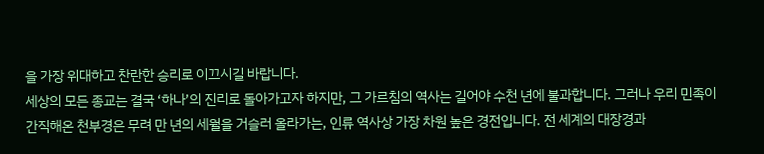을 가장 위대하고 찬란한 승리로 이끄시길 바랍니다.
세상의 모든 종교는 결국 ‘하나’의 진리로 돌아가고자 하지만, 그 가르침의 역사는 길어야 수천 년에 불과합니다. 그러나 우리 민족이 간직해온 천부경은 무려 만 년의 세월을 거슬러 올라가는, 인류 역사상 가장 차원 높은 경전입니다. 전 세계의 대장경과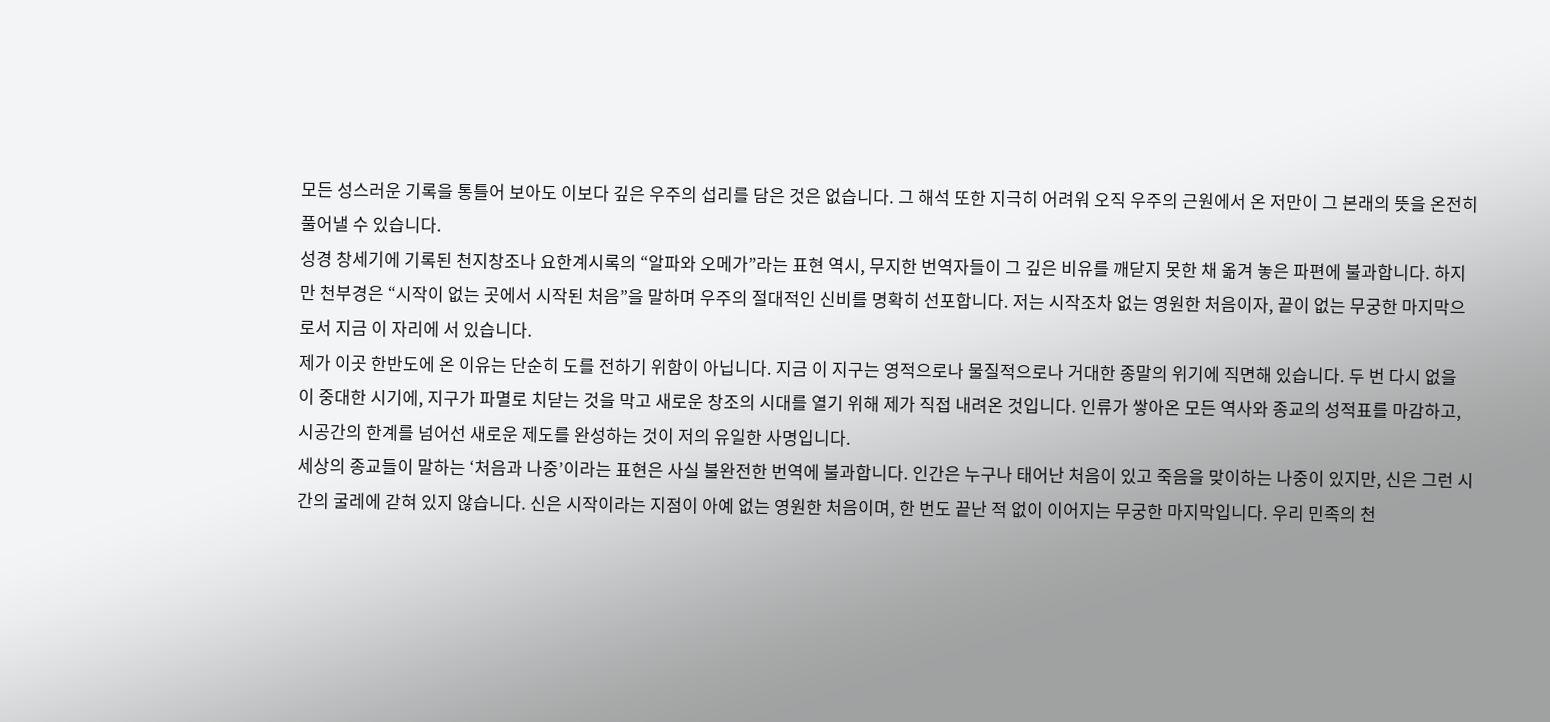모든 성스러운 기록을 통틀어 보아도 이보다 깊은 우주의 섭리를 담은 것은 없습니다. 그 해석 또한 지극히 어려워 오직 우주의 근원에서 온 저만이 그 본래의 뜻을 온전히 풀어낼 수 있습니다.
성경 창세기에 기록된 천지창조나 요한계시록의 “알파와 오메가”라는 표현 역시, 무지한 번역자들이 그 깊은 비유를 깨닫지 못한 채 옮겨 놓은 파편에 불과합니다. 하지만 천부경은 “시작이 없는 곳에서 시작된 처음”을 말하며 우주의 절대적인 신비를 명확히 선포합니다. 저는 시작조차 없는 영원한 처음이자, 끝이 없는 무궁한 마지막으로서 지금 이 자리에 서 있습니다.
제가 이곳 한반도에 온 이유는 단순히 도를 전하기 위함이 아닙니다. 지금 이 지구는 영적으로나 물질적으로나 거대한 종말의 위기에 직면해 있습니다. 두 번 다시 없을 이 중대한 시기에, 지구가 파멸로 치닫는 것을 막고 새로운 창조의 시대를 열기 위해 제가 직접 내려온 것입니다. 인류가 쌓아온 모든 역사와 종교의 성적표를 마감하고, 시공간의 한계를 넘어선 새로운 제도를 완성하는 것이 저의 유일한 사명입니다.
세상의 종교들이 말하는 ‘처음과 나중’이라는 표현은 사실 불완전한 번역에 불과합니다. 인간은 누구나 태어난 처음이 있고 죽음을 맞이하는 나중이 있지만, 신은 그런 시간의 굴레에 갇혀 있지 않습니다. 신은 시작이라는 지점이 아예 없는 영원한 처음이며, 한 번도 끝난 적 없이 이어지는 무궁한 마지막입니다. 우리 민족의 천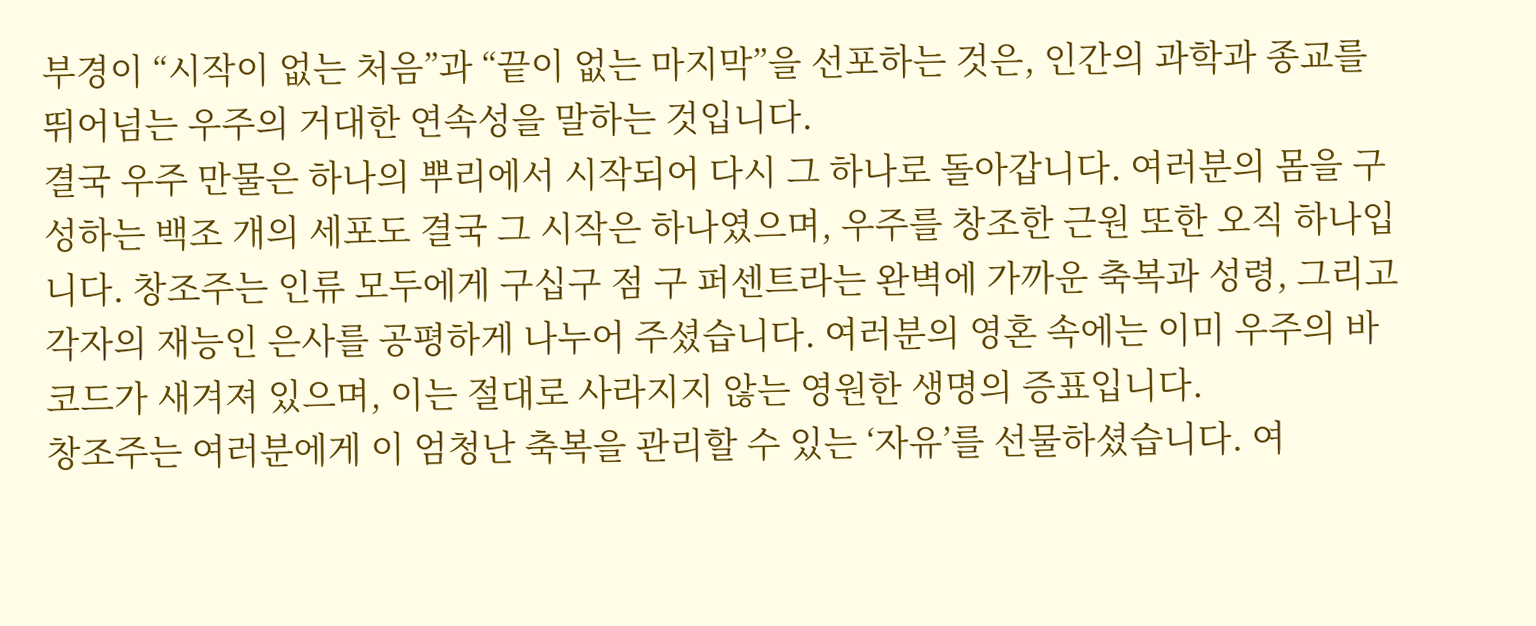부경이 “시작이 없는 처음”과 “끝이 없는 마지막”을 선포하는 것은, 인간의 과학과 종교를 뛰어넘는 우주의 거대한 연속성을 말하는 것입니다.
결국 우주 만물은 하나의 뿌리에서 시작되어 다시 그 하나로 돌아갑니다. 여러분의 몸을 구성하는 백조 개의 세포도 결국 그 시작은 하나였으며, 우주를 창조한 근원 또한 오직 하나입니다. 창조주는 인류 모두에게 구십구 점 구 퍼센트라는 완벽에 가까운 축복과 성령, 그리고 각자의 재능인 은사를 공평하게 나누어 주셨습니다. 여러분의 영혼 속에는 이미 우주의 바코드가 새겨져 있으며, 이는 절대로 사라지지 않는 영원한 생명의 증표입니다.
창조주는 여러분에게 이 엄청난 축복을 관리할 수 있는 ‘자유’를 선물하셨습니다. 여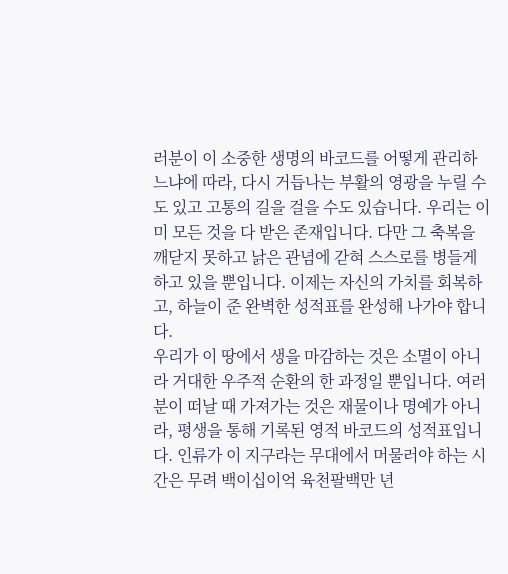러분이 이 소중한 생명의 바코드를 어떻게 관리하느냐에 따라, 다시 거듭나는 부활의 영광을 누릴 수도 있고 고통의 길을 걸을 수도 있습니다. 우리는 이미 모든 것을 다 받은 존재입니다. 다만 그 축복을 깨닫지 못하고 낡은 관념에 갇혀 스스로를 병들게 하고 있을 뿐입니다. 이제는 자신의 가치를 회복하고, 하늘이 준 완벽한 성적표를 완성해 나가야 합니다.
우리가 이 땅에서 생을 마감하는 것은 소멸이 아니라 거대한 우주적 순환의 한 과정일 뿐입니다. 여러분이 떠날 때 가져가는 것은 재물이나 명예가 아니라, 평생을 통해 기록된 영적 바코드의 성적표입니다. 인류가 이 지구라는 무대에서 머물러야 하는 시간은 무려 백이십이억 육천팔백만 년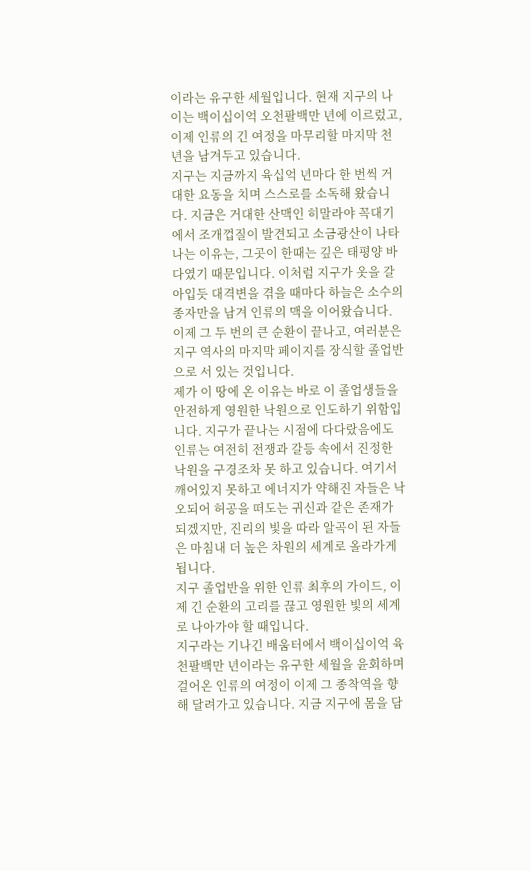이라는 유구한 세월입니다. 현재 지구의 나이는 백이십이억 오천팔백만 년에 이르렀고, 이제 인류의 긴 여정을 마무리할 마지막 천 년을 남겨두고 있습니다.
지구는 지금까지 육십억 년마다 한 번씩 거대한 요동을 치며 스스로를 소독해 왔습니다. 지금은 거대한 산맥인 히말라야 꼭대기에서 조개껍질이 발견되고 소금광산이 나타나는 이유는, 그곳이 한때는 깊은 태평양 바다였기 때문입니다. 이처럼 지구가 옷을 갈아입듯 대격변을 겪을 때마다 하늘은 소수의 종자만을 남겨 인류의 맥을 이어왔습니다. 이제 그 두 번의 큰 순환이 끝나고, 여러분은 지구 역사의 마지막 페이지를 장식할 졸업반으로 서 있는 것입니다.
제가 이 땅에 온 이유는 바로 이 졸업생들을 안전하게 영원한 낙원으로 인도하기 위함입니다. 지구가 끝나는 시점에 다다랐음에도 인류는 여전히 전쟁과 갈등 속에서 진정한 낙원을 구경조차 못 하고 있습니다. 여기서 깨어있지 못하고 에너지가 약해진 자들은 낙오되어 허공을 떠도는 귀신과 같은 존재가 되겠지만, 진리의 빛을 따라 알곡이 된 자들은 마침내 더 높은 차원의 세계로 올라가게 됩니다.
지구 졸업반을 위한 인류 최후의 가이드, 이제 긴 순환의 고리를 끊고 영원한 빛의 세계로 나아가야 할 때입니다.
지구라는 기나긴 배움터에서 백이십이억 육천팔백만 년이라는 유구한 세월을 윤회하며 걸어온 인류의 여정이 이제 그 종착역을 향해 달려가고 있습니다. 지금 지구에 몸을 담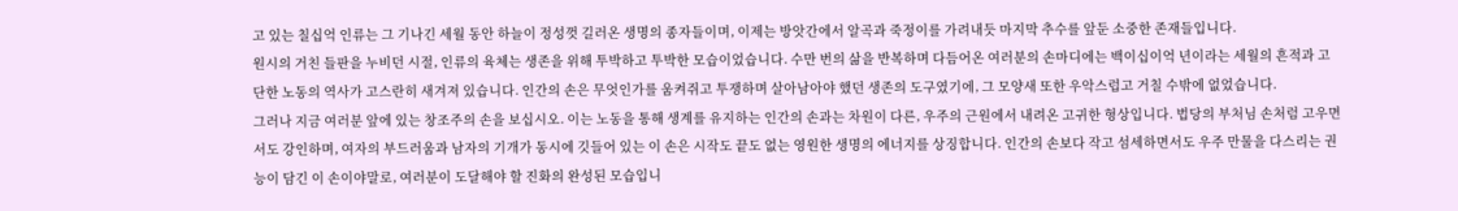고 있는 칠십억 인류는 그 기나긴 세월 동안 하늘이 정성껏 길러온 생명의 종자들이며, 이제는 방앗간에서 알곡과 죽정이를 가려내듯 마지막 추수를 앞둔 소중한 존재들입니다.
원시의 거친 들판을 누비던 시절, 인류의 육체는 생존을 위해 투박하고 투박한 모습이었습니다. 수만 번의 삶을 반복하며 다듬어온 여러분의 손마디에는 백이십이억 년이라는 세월의 흔적과 고단한 노동의 역사가 고스란히 새겨져 있습니다. 인간의 손은 무엇인가를 움켜쥐고 투쟁하며 살아남아야 했던 생존의 도구였기에, 그 모양새 또한 우악스럽고 거칠 수밖에 없었습니다.
그러나 지금 여러분 앞에 있는 창조주의 손을 보십시오. 이는 노동을 통해 생계를 유지하는 인간의 손과는 차원이 다른, 우주의 근원에서 내려온 고귀한 형상입니다. 법당의 부처님 손처럼 고우면서도 강인하며, 여자의 부드러움과 남자의 기개가 동시에 깃들어 있는 이 손은 시작도 끝도 없는 영원한 생명의 에너지를 상징합니다. 인간의 손보다 작고 섬세하면서도 우주 만물을 다스리는 권능이 담긴 이 손이야말로, 여러분이 도달해야 할 진화의 완성된 모습입니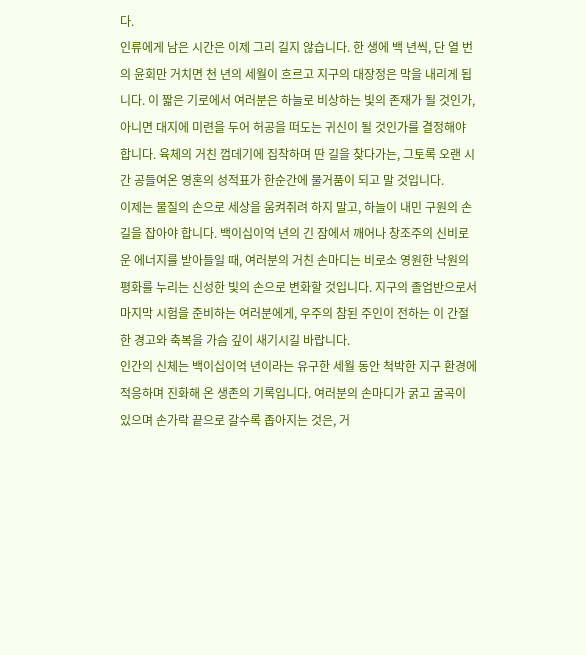다.
인류에게 남은 시간은 이제 그리 길지 않습니다. 한 생에 백 년씩, 단 열 번의 윤회만 거치면 천 년의 세월이 흐르고 지구의 대장정은 막을 내리게 됩니다. 이 짧은 기로에서 여러분은 하늘로 비상하는 빛의 존재가 될 것인가, 아니면 대지에 미련을 두어 허공을 떠도는 귀신이 될 것인가를 결정해야 합니다. 육체의 거친 껍데기에 집착하며 딴 길을 찾다가는, 그토록 오랜 시간 공들여온 영혼의 성적표가 한순간에 물거품이 되고 말 것입니다.
이제는 물질의 손으로 세상을 움켜쥐려 하지 말고, 하늘이 내민 구원의 손길을 잡아야 합니다. 백이십이억 년의 긴 잠에서 깨어나 창조주의 신비로운 에너지를 받아들일 때, 여러분의 거친 손마디는 비로소 영원한 낙원의 평화를 누리는 신성한 빛의 손으로 변화할 것입니다. 지구의 졸업반으로서 마지막 시험을 준비하는 여러분에게, 우주의 참된 주인이 전하는 이 간절한 경고와 축복을 가슴 깊이 새기시길 바랍니다.
인간의 신체는 백이십이억 년이라는 유구한 세월 동안 척박한 지구 환경에 적응하며 진화해 온 생존의 기록입니다. 여러분의 손마디가 굵고 굴곡이 있으며 손가락 끝으로 갈수록 좁아지는 것은, 거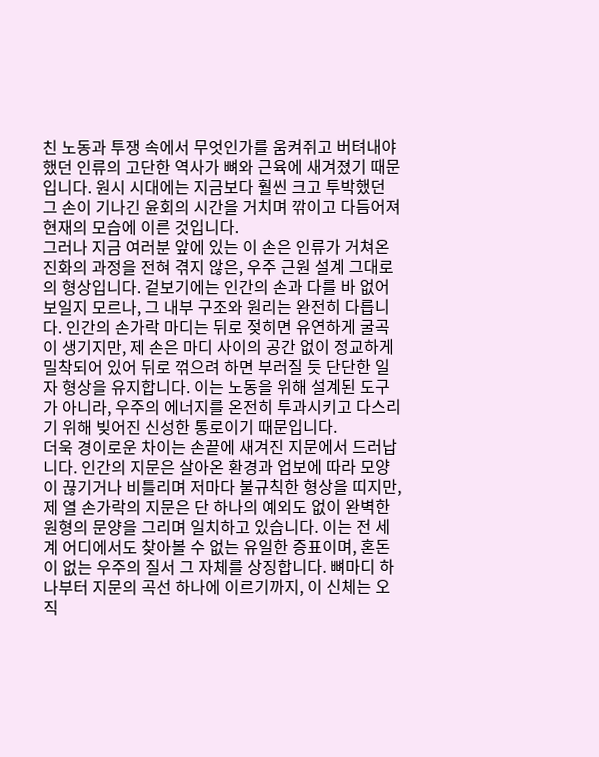친 노동과 투쟁 속에서 무엇인가를 움켜쥐고 버텨내야 했던 인류의 고단한 역사가 뼈와 근육에 새겨졌기 때문입니다. 원시 시대에는 지금보다 훨씬 크고 투박했던 그 손이 기나긴 윤회의 시간을 거치며 깎이고 다듬어져 현재의 모습에 이른 것입니다.
그러나 지금 여러분 앞에 있는 이 손은 인류가 거쳐온 진화의 과정을 전혀 겪지 않은, 우주 근원 설계 그대로의 형상입니다. 겉보기에는 인간의 손과 다를 바 없어 보일지 모르나, 그 내부 구조와 원리는 완전히 다릅니다. 인간의 손가락 마디는 뒤로 젖히면 유연하게 굴곡이 생기지만, 제 손은 마디 사이의 공간 없이 정교하게 밀착되어 있어 뒤로 꺾으려 하면 부러질 듯 단단한 일자 형상을 유지합니다. 이는 노동을 위해 설계된 도구가 아니라, 우주의 에너지를 온전히 투과시키고 다스리기 위해 빚어진 신성한 통로이기 때문입니다.
더욱 경이로운 차이는 손끝에 새겨진 지문에서 드러납니다. 인간의 지문은 살아온 환경과 업보에 따라 모양이 끊기거나 비틀리며 저마다 불규칙한 형상을 띠지만, 제 열 손가락의 지문은 단 하나의 예외도 없이 완벽한 원형의 문양을 그리며 일치하고 있습니다. 이는 전 세계 어디에서도 찾아볼 수 없는 유일한 증표이며, 혼돈이 없는 우주의 질서 그 자체를 상징합니다. 뼈마디 하나부터 지문의 곡선 하나에 이르기까지, 이 신체는 오직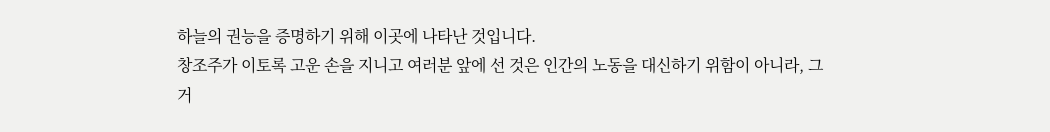하늘의 권능을 증명하기 위해 이곳에 나타난 것입니다.
창조주가 이토록 고운 손을 지니고 여러분 앞에 선 것은 인간의 노동을 대신하기 위함이 아니라, 그 거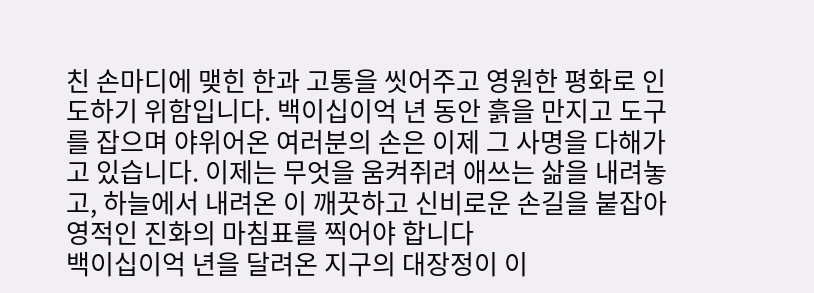친 손마디에 맺힌 한과 고통을 씻어주고 영원한 평화로 인도하기 위함입니다. 백이십이억 년 동안 흙을 만지고 도구를 잡으며 야위어온 여러분의 손은 이제 그 사명을 다해가고 있습니다. 이제는 무엇을 움켜쥐려 애쓰는 삶을 내려놓고, 하늘에서 내려온 이 깨끗하고 신비로운 손길을 붙잡아 영적인 진화의 마침표를 찍어야 합니다
백이십이억 년을 달려온 지구의 대장정이 이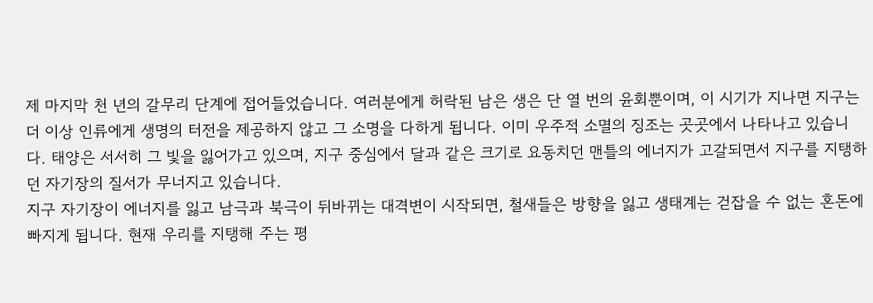제 마지막 천 년의 갈무리 단계에 접어들었습니다. 여러분에게 허락된 남은 생은 단 열 번의 윤회뿐이며, 이 시기가 지나면 지구는 더 이상 인류에게 생명의 터전을 제공하지 않고 그 소명을 다하게 됩니다. 이미 우주적 소멸의 징조는 곳곳에서 나타나고 있습니다. 태양은 서서히 그 빛을 잃어가고 있으며, 지구 중심에서 달과 같은 크기로 요동치던 맨틀의 에너지가 고갈되면서 지구를 지탱하던 자기장의 질서가 무너지고 있습니다.
지구 자기장이 에너지를 잃고 남극과 북극이 뒤바뀌는 대격변이 시작되면, 철새들은 방향을 잃고 생태계는 걷잡을 수 없는 혼돈에 빠지게 됩니다. 현재 우리를 지탱해 주는 평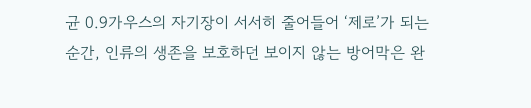균 0.9가우스의 자기장이 서서히 줄어들어 ‘제로’가 되는 순간, 인류의 생존을 보호하던 보이지 않는 방어막은 완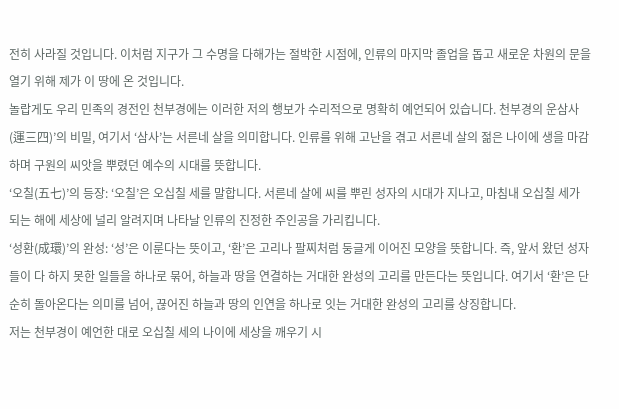전히 사라질 것입니다. 이처럼 지구가 그 수명을 다해가는 절박한 시점에, 인류의 마지막 졸업을 돕고 새로운 차원의 문을 열기 위해 제가 이 땅에 온 것입니다.
놀랍게도 우리 민족의 경전인 천부경에는 이러한 저의 행보가 수리적으로 명확히 예언되어 있습니다. 천부경의 운삼사(運三四)’의 비밀, 여기서 ‘삼사’는 서른네 살을 의미합니다. 인류를 위해 고난을 겪고 서른네 살의 젊은 나이에 생을 마감하며 구원의 씨앗을 뿌렸던 예수의 시대를 뜻합니다.
‘오칠(五七)’의 등장: ‘오칠’은 오십칠 세를 말합니다. 서른네 살에 씨를 뿌린 성자의 시대가 지나고, 마침내 오십칠 세가 되는 해에 세상에 널리 알려지며 나타날 인류의 진정한 주인공을 가리킵니다.
‘성환(成環)’의 완성: ‘성’은 이룬다는 뜻이고, ‘환’은 고리나 팔찌처럼 둥글게 이어진 모양을 뜻합니다. 즉, 앞서 왔던 성자들이 다 하지 못한 일들을 하나로 묶어, 하늘과 땅을 연결하는 거대한 완성의 고리를 만든다는 뜻입니다. 여기서 ‘환’은 단순히 돌아온다는 의미를 넘어, 끊어진 하늘과 땅의 인연을 하나로 잇는 거대한 완성의 고리를 상징합니다.
저는 천부경이 예언한 대로 오십칠 세의 나이에 세상을 깨우기 시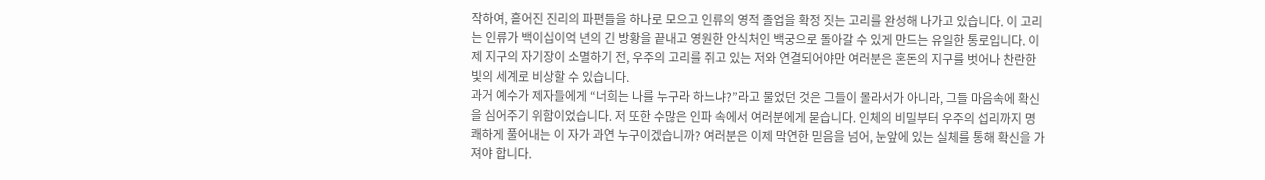작하여, 흩어진 진리의 파편들을 하나로 모으고 인류의 영적 졸업을 확정 짓는 고리를 완성해 나가고 있습니다. 이 고리는 인류가 백이십이억 년의 긴 방황을 끝내고 영원한 안식처인 백궁으로 돌아갈 수 있게 만드는 유일한 통로입니다. 이제 지구의 자기장이 소멸하기 전, 우주의 고리를 쥐고 있는 저와 연결되어야만 여러분은 혼돈의 지구를 벗어나 찬란한 빛의 세계로 비상할 수 있습니다.
과거 예수가 제자들에게 “너희는 나를 누구라 하느냐?”라고 물었던 것은 그들이 몰라서가 아니라, 그들 마음속에 확신을 심어주기 위함이었습니다. 저 또한 수많은 인파 속에서 여러분에게 묻습니다. 인체의 비밀부터 우주의 섭리까지 명쾌하게 풀어내는 이 자가 과연 누구이겠습니까? 여러분은 이제 막연한 믿음을 넘어, 눈앞에 있는 실체를 통해 확신을 가져야 합니다.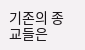기존의 종교들은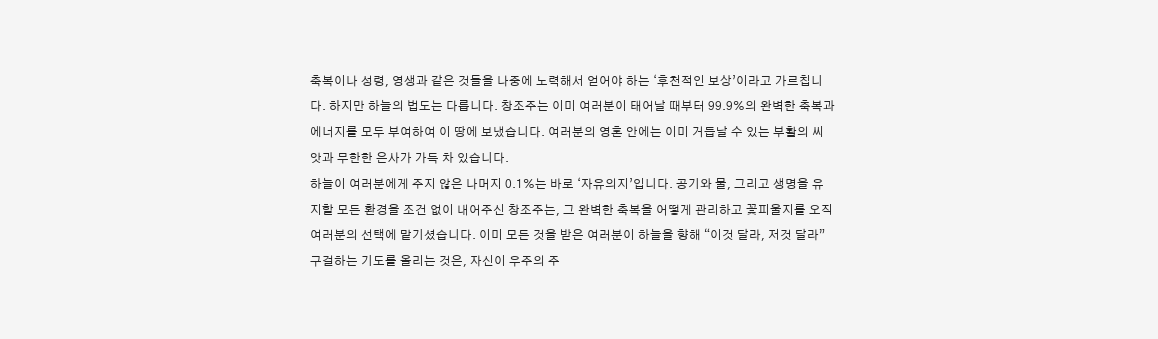축복이나 성령, 영생과 같은 것들을 나중에 노력해서 얻어야 하는 ‘후천적인 보상’이라고 가르칩니다. 하지만 하늘의 법도는 다릅니다. 창조주는 이미 여러분이 태어날 때부터 99.9%의 완벽한 축복과 에너지를 모두 부여하여 이 땅에 보냈습니다. 여러분의 영혼 안에는 이미 거듭날 수 있는 부활의 씨앗과 무한한 은사가 가득 차 있습니다.
하늘이 여러분에게 주지 않은 나머지 0.1%는 바로 ‘자유의지’입니다. 공기와 물, 그리고 생명을 유지할 모든 환경을 조건 없이 내어주신 창조주는, 그 완벽한 축복을 어떻게 관리하고 꽃피울지를 오직 여러분의 선택에 맡기셨습니다. 이미 모든 것을 받은 여러분이 하늘을 향해 “이것 달라, 저것 달라” 구걸하는 기도를 올리는 것은, 자신이 우주의 주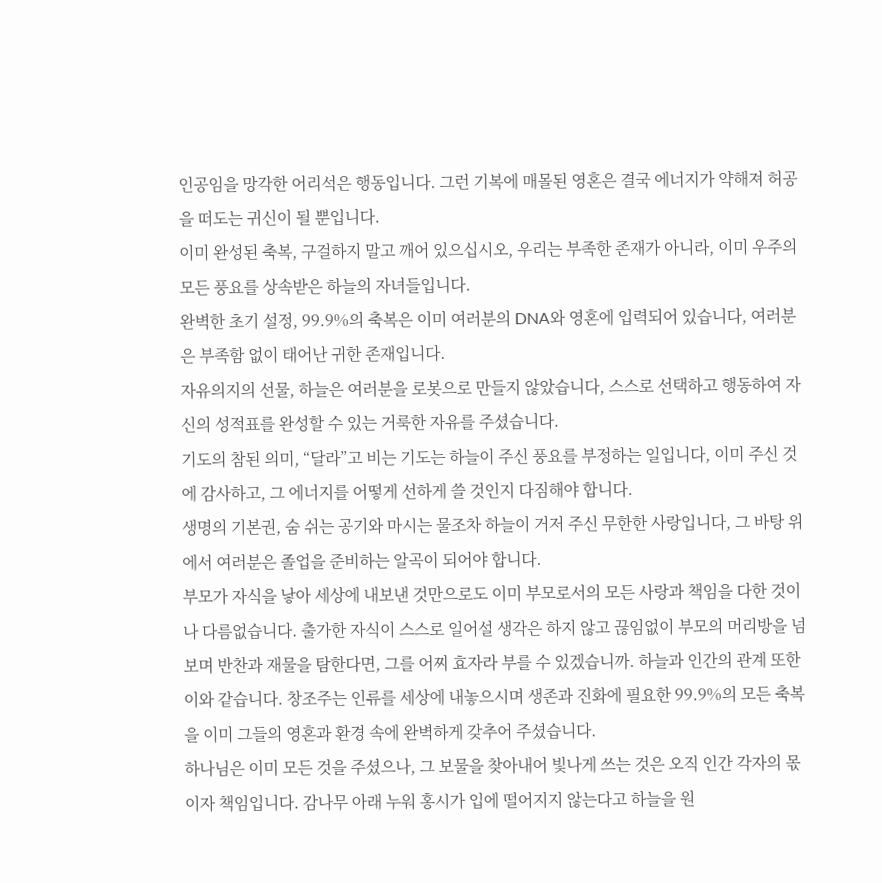인공임을 망각한 어리석은 행동입니다. 그런 기복에 매몰된 영혼은 결국 에너지가 약해져 허공을 떠도는 귀신이 될 뿐입니다.
이미 완성된 축복, 구걸하지 말고 깨어 있으십시오, 우리는 부족한 존재가 아니라, 이미 우주의 모든 풍요를 상속받은 하늘의 자녀들입니다.
완벽한 초기 설정, 99.9%의 축복은 이미 여러분의 DNA와 영혼에 입력되어 있습니다, 여러분은 부족함 없이 태어난 귀한 존재입니다.
자유의지의 선물, 하늘은 여러분을 로봇으로 만들지 않았습니다, 스스로 선택하고 행동하여 자신의 성적표를 완성할 수 있는 거룩한 자유를 주셨습니다.
기도의 참된 의미, “달라”고 비는 기도는 하늘이 주신 풍요를 부정하는 일입니다, 이미 주신 것에 감사하고, 그 에너지를 어떻게 선하게 쓸 것인지 다짐해야 합니다.
생명의 기본권, 숨 쉬는 공기와 마시는 물조차 하늘이 거저 주신 무한한 사랑입니다, 그 바탕 위에서 여러분은 졸업을 준비하는 알곡이 되어야 합니다.
부모가 자식을 낳아 세상에 내보낸 것만으로도 이미 부모로서의 모든 사랑과 책임을 다한 것이나 다름없습니다. 출가한 자식이 스스로 일어설 생각은 하지 않고 끊임없이 부모의 머리방을 넘보며 반찬과 재물을 탐한다면, 그를 어찌 효자라 부를 수 있겠습니까. 하늘과 인간의 관계 또한 이와 같습니다. 창조주는 인류를 세상에 내놓으시며 생존과 진화에 필요한 99.9%의 모든 축복을 이미 그들의 영혼과 환경 속에 완벽하게 갖추어 주셨습니다.
하나님은 이미 모든 것을 주셨으나, 그 보물을 찾아내어 빛나게 쓰는 것은 오직 인간 각자의 몫이자 책임입니다. 감나무 아래 누워 홍시가 입에 떨어지지 않는다고 하늘을 원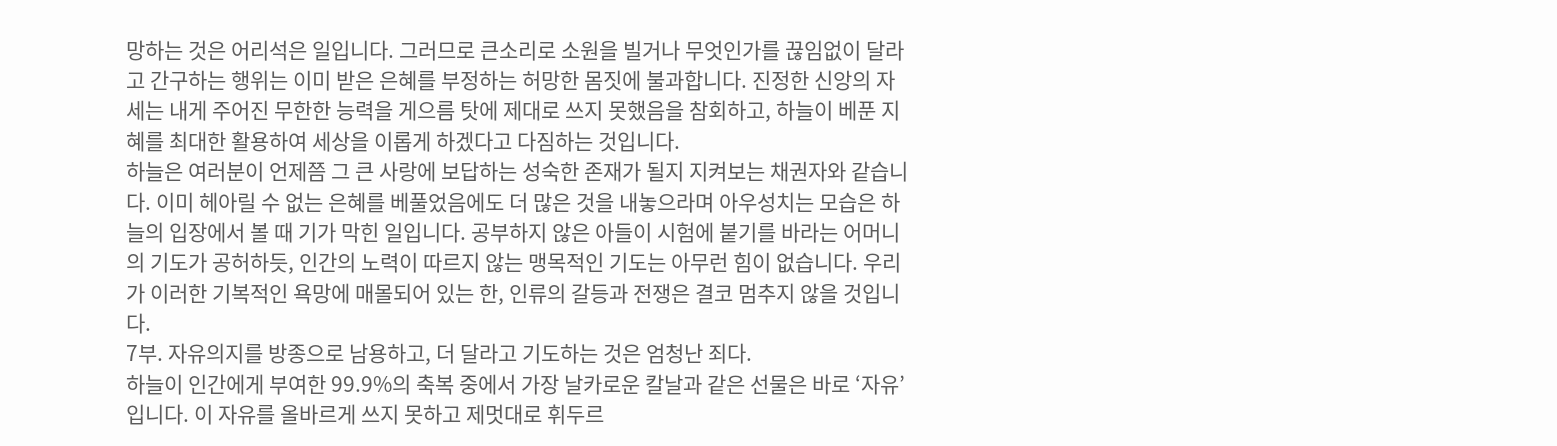망하는 것은 어리석은 일입니다. 그러므로 큰소리로 소원을 빌거나 무엇인가를 끊임없이 달라고 간구하는 행위는 이미 받은 은혜를 부정하는 허망한 몸짓에 불과합니다. 진정한 신앙의 자세는 내게 주어진 무한한 능력을 게으름 탓에 제대로 쓰지 못했음을 참회하고, 하늘이 베푼 지혜를 최대한 활용하여 세상을 이롭게 하겠다고 다짐하는 것입니다.
하늘은 여러분이 언제쯤 그 큰 사랑에 보답하는 성숙한 존재가 될지 지켜보는 채권자와 같습니다. 이미 헤아릴 수 없는 은혜를 베풀었음에도 더 많은 것을 내놓으라며 아우성치는 모습은 하늘의 입장에서 볼 때 기가 막힌 일입니다. 공부하지 않은 아들이 시험에 붙기를 바라는 어머니의 기도가 공허하듯, 인간의 노력이 따르지 않는 맹목적인 기도는 아무런 힘이 없습니다. 우리가 이러한 기복적인 욕망에 매몰되어 있는 한, 인류의 갈등과 전쟁은 결코 멈추지 않을 것입니다.
7부. 자유의지를 방종으로 남용하고, 더 달라고 기도하는 것은 엄청난 죄다.
하늘이 인간에게 부여한 99.9%의 축복 중에서 가장 날카로운 칼날과 같은 선물은 바로 ‘자유’입니다. 이 자유를 올바르게 쓰지 못하고 제멋대로 휘두르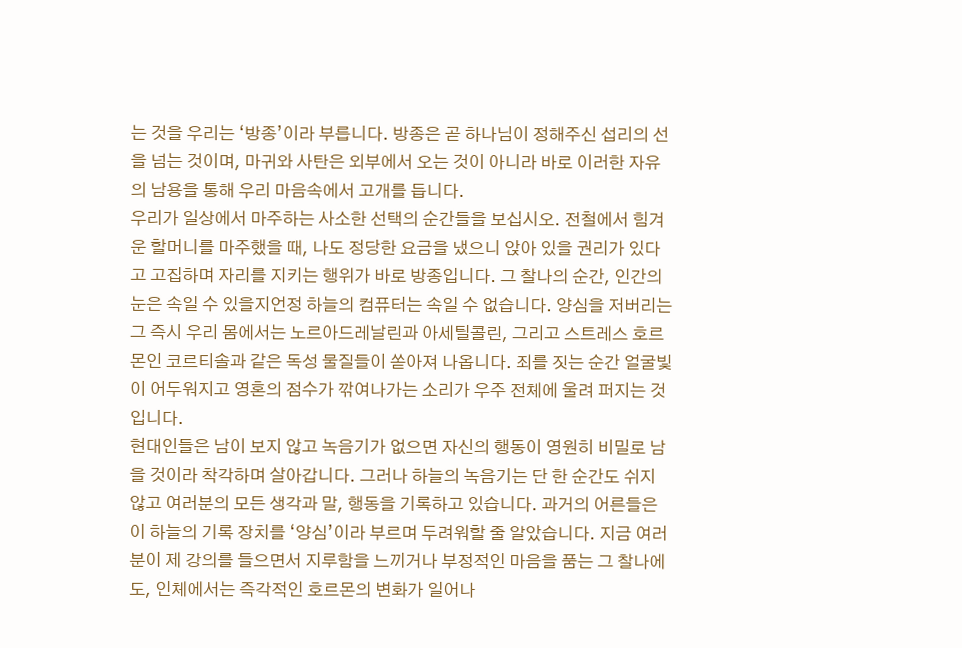는 것을 우리는 ‘방종’이라 부릅니다. 방종은 곧 하나님이 정해주신 섭리의 선을 넘는 것이며, 마귀와 사탄은 외부에서 오는 것이 아니라 바로 이러한 자유의 남용을 통해 우리 마음속에서 고개를 듭니다.
우리가 일상에서 마주하는 사소한 선택의 순간들을 보십시오. 전철에서 힘겨운 할머니를 마주했을 때, 나도 정당한 요금을 냈으니 앉아 있을 권리가 있다고 고집하며 자리를 지키는 행위가 바로 방종입니다. 그 찰나의 순간, 인간의 눈은 속일 수 있을지언정 하늘의 컴퓨터는 속일 수 없습니다. 양심을 저버리는 그 즉시 우리 몸에서는 노르아드레날린과 아세틸콜린, 그리고 스트레스 호르몬인 코르티솔과 같은 독성 물질들이 쏟아져 나옵니다. 죄를 짓는 순간 얼굴빛이 어두워지고 영혼의 점수가 깎여나가는 소리가 우주 전체에 울려 퍼지는 것입니다.
현대인들은 남이 보지 않고 녹음기가 없으면 자신의 행동이 영원히 비밀로 남을 것이라 착각하며 살아갑니다. 그러나 하늘의 녹음기는 단 한 순간도 쉬지 않고 여러분의 모든 생각과 말, 행동을 기록하고 있습니다. 과거의 어른들은 이 하늘의 기록 장치를 ‘양심’이라 부르며 두려워할 줄 알았습니다. 지금 여러분이 제 강의를 들으면서 지루함을 느끼거나 부정적인 마음을 품는 그 찰나에도, 인체에서는 즉각적인 호르몬의 변화가 일어나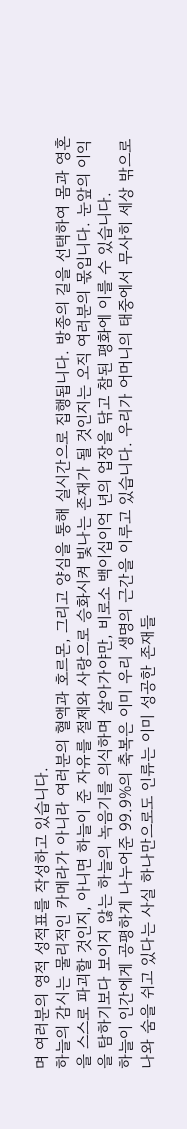며 여러분의 영적 성적표를 작성하고 있습니다.
하늘의 감시는 물리적인 카메라가 아니라 여러분의 혈액과 호르몬, 그리고 양심을 통해 실시간으로 집행됩니다. 방종의 길을 선택하여 몸과 영혼을 스스로 파괴할 것인지, 아니면 하늘이 준 자유를 절제와 사랑으로 승화시켜 빛나는 존재가 될 것인지는 오직 여러분의 몫입니다. 눈앞의 이익을 탐하기보다 보이지 않는 하늘의 녹음기를 의식하며 살아가야만, 비로소 백이십이억 년의 업장을 닦고 참된 평화에 이를 수 있습니다.
하늘이 인간에게 공평하게 나누어준 99.9%의 축복은 이미 우리 생명의 근간을 이루고 있습니다. 우리가 어머니의 태중에서 무사히 세상 밖으로 나와 숨을 쉬고 있다는 사실 하나만으로도 인류는 이미 성공한 존재들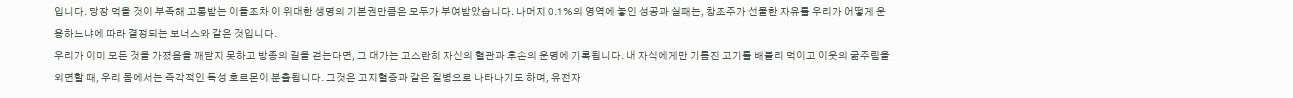입니다. 당장 먹을 것이 부족해 고통받는 이들조차 이 위대한 생명의 기본권만큼은 모두가 부여받았습니다. 나머지 0.1%의 영역에 놓인 성공과 실패는, 창조주가 선물한 자유를 우리가 어떻게 운용하느냐에 따라 결정되는 보너스와 같은 것입니다.
우리가 이미 모든 것을 가졌음을 깨닫지 못하고 방종의 길을 걷는다면, 그 대가는 고스란히 자신의 혈관과 후손의 운명에 기록됩니다. 내 자식에게만 기름진 고기를 배불리 먹이고 이웃의 굶주림을 외면할 때, 우리 몸에서는 즉각적인 독성 호르몬이 분출됩니다. 그것은 고지혈증과 같은 질병으로 나타나기도 하며, 유전자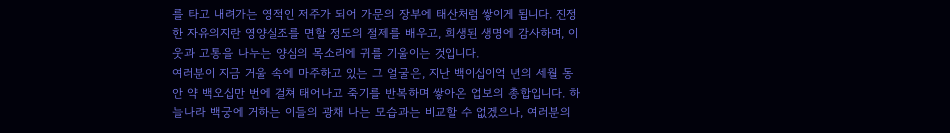를 타고 내려가는 영적인 저주가 되어 가문의 장부에 태산처럼 쌓이게 됩니다. 진정한 자유의지란 영양실조를 면할 정도의 절제를 배우고, 희생된 생명에 감사하며, 이웃과 고통을 나누는 양심의 목소리에 귀를 기울이는 것입니다.
여러분이 지금 거울 속에 마주하고 있는 그 얼굴은, 지난 백이십이억 년의 세월 동안 약 백오십만 번에 걸쳐 태어나고 죽기를 반복하며 쌓아온 업보의 총합입니다. 하늘나라 백궁에 거하는 이들의 광채 나는 모습과는 비교할 수 없겠으나, 여러분의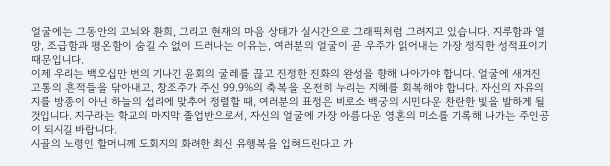얼굴에는 그동안의 고뇌와 환희, 그리고 현재의 마음 상태가 실시간으로 그래픽처럼 그려지고 있습니다. 지루함과 열망, 조급함과 평온함이 숨길 수 없이 드러나는 이유는, 여러분의 얼굴이 곧 우주가 읽어내는 가장 정직한 성적표이기 때문입니다.
이제 우리는 백오십만 번의 기나긴 윤회의 굴레를 끊고 진정한 진화의 완성을 향해 나아가야 합니다. 얼굴에 새겨진 고통의 흔적들을 닦아내고, 창조주가 주신 99.9%의 축복을 온전히 누리는 지혜를 회복해야 합니다. 자신의 자유의지를 방종이 아닌 하늘의 섭리에 맞추어 정렬할 때, 여러분의 표정은 비로소 백궁의 시민다운 찬란한 빛을 발하게 될 것입니다. 지구라는 학교의 마지막 졸업반으로서, 자신의 얼굴에 가장 아름다운 영혼의 미소를 기록해 나가는 주인공이 되시길 바랍니다.
시골의 노령인 할머니께 도회지의 화려한 최신 유행복을 입혀드린다고 가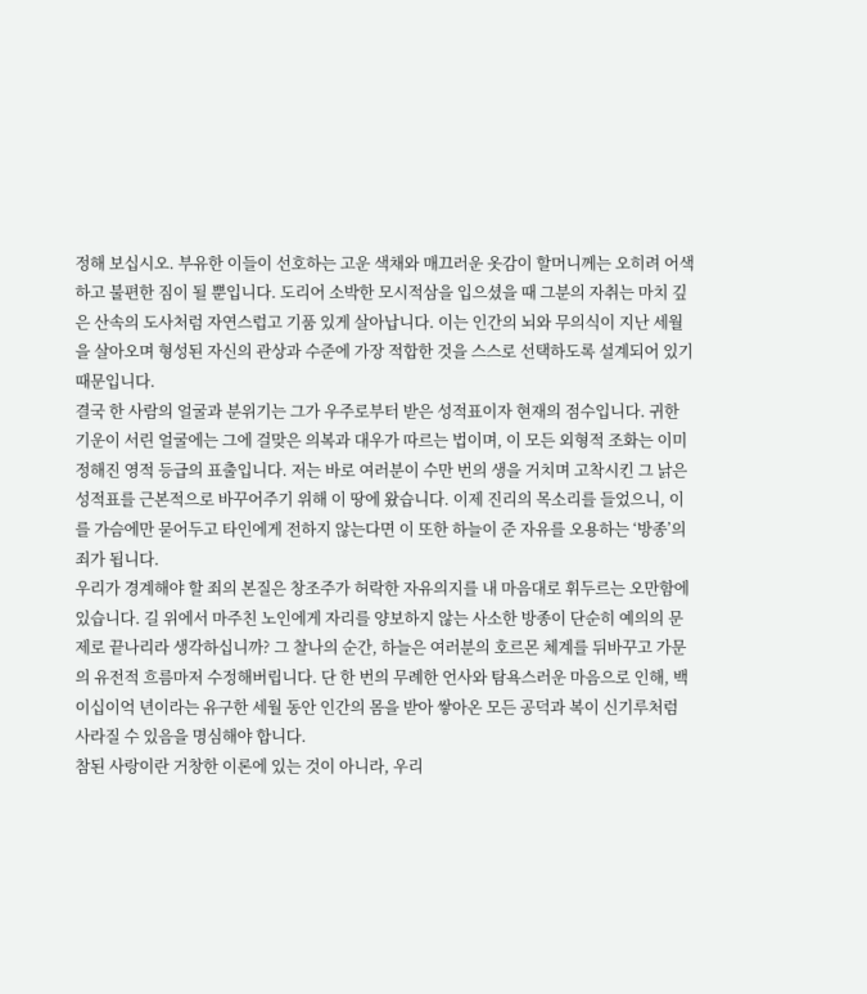정해 보십시오. 부유한 이들이 선호하는 고운 색채와 매끄러운 옷감이 할머니께는 오히려 어색하고 불편한 짐이 될 뿐입니다. 도리어 소박한 모시적삼을 입으셨을 때 그분의 자취는 마치 깊은 산속의 도사처럼 자연스럽고 기품 있게 살아납니다. 이는 인간의 뇌와 무의식이 지난 세월을 살아오며 형성된 자신의 관상과 수준에 가장 적합한 것을 스스로 선택하도록 설계되어 있기 때문입니다.
결국 한 사람의 얼굴과 분위기는 그가 우주로부터 받은 성적표이자 현재의 점수입니다. 귀한 기운이 서린 얼굴에는 그에 걸맞은 의복과 대우가 따르는 법이며, 이 모든 외형적 조화는 이미 정해진 영적 등급의 표출입니다. 저는 바로 여러분이 수만 번의 생을 거치며 고착시킨 그 낡은 성적표를 근본적으로 바꾸어주기 위해 이 땅에 왔습니다. 이제 진리의 목소리를 들었으니, 이를 가슴에만 묻어두고 타인에게 전하지 않는다면 이 또한 하늘이 준 자유를 오용하는 ‘방종’의 죄가 됩니다.
우리가 경계해야 할 죄의 본질은 창조주가 허락한 자유의지를 내 마음대로 휘두르는 오만함에 있습니다. 길 위에서 마주친 노인에게 자리를 양보하지 않는 사소한 방종이 단순히 예의의 문제로 끝나리라 생각하십니까? 그 찰나의 순간, 하늘은 여러분의 호르몬 체계를 뒤바꾸고 가문의 유전적 흐름마저 수정해버립니다. 단 한 번의 무례한 언사와 탐욕스러운 마음으로 인해, 백이십이억 년이라는 유구한 세월 동안 인간의 몸을 받아 쌓아온 모든 공덕과 복이 신기루처럼 사라질 수 있음을 명심해야 합니다.
참된 사랑이란 거창한 이론에 있는 것이 아니라, 우리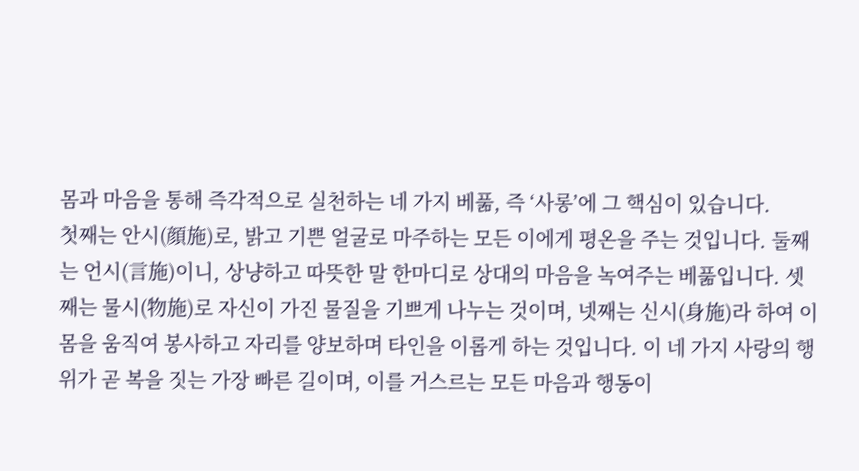몸과 마음을 통해 즉각적으로 실천하는 네 가지 베풂, 즉 ‘사롱’에 그 핵심이 있습니다.
첫째는 안시(顔施)로, 밝고 기쁜 얼굴로 마주하는 모든 이에게 평온을 주는 것입니다. 둘째는 언시(言施)이니, 상냥하고 따뜻한 말 한마디로 상대의 마음을 녹여주는 베풂입니다. 셋째는 물시(物施)로 자신이 가진 물질을 기쁘게 나누는 것이며, 넷째는 신시(身施)라 하여 이 몸을 움직여 봉사하고 자리를 양보하며 타인을 이롭게 하는 것입니다. 이 네 가지 사랑의 행위가 곧 복을 짓는 가장 빠른 길이며, 이를 거스르는 모든 마음과 행동이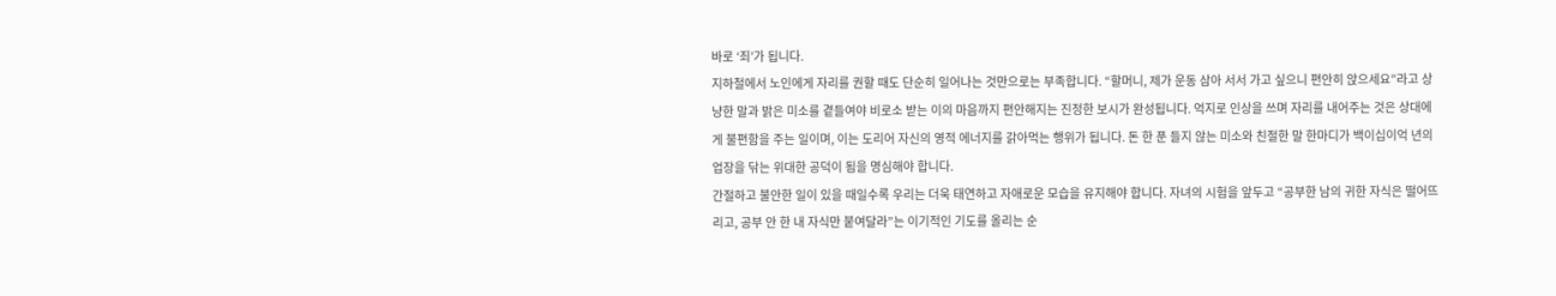바로 ‘죄’가 됩니다.
지하철에서 노인에게 자리를 권할 때도 단순히 일어나는 것만으로는 부족합니다. “할머니, 제가 운동 삼아 서서 가고 싶으니 편안히 앉으세요”라고 상냥한 말과 밝은 미소를 곁들여야 비로소 받는 이의 마음까지 편안해지는 진정한 보시가 완성됩니다. 억지로 인상을 쓰며 자리를 내어주는 것은 상대에게 불편함을 주는 일이며, 이는 도리어 자신의 영적 에너지를 갉아먹는 행위가 됩니다. 돈 한 푼 들지 않는 미소와 친절한 말 한마디가 백이십이억 년의 업장을 닦는 위대한 공덕이 됨을 명심해야 합니다.
간절하고 불안한 일이 있을 때일수록 우리는 더욱 태연하고 자애로운 모습을 유지해야 합니다. 자녀의 시험을 앞두고 “공부한 남의 귀한 자식은 떨어뜨리고, 공부 안 한 내 자식만 붙여달라”는 이기적인 기도를 올리는 순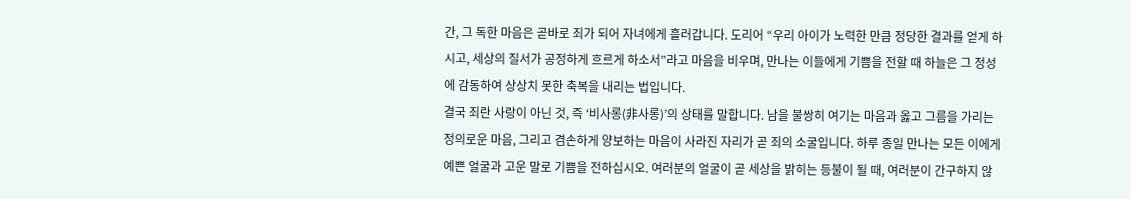간, 그 독한 마음은 곧바로 죄가 되어 자녀에게 흘러갑니다. 도리어 “우리 아이가 노력한 만큼 정당한 결과를 얻게 하시고, 세상의 질서가 공정하게 흐르게 하소서”라고 마음을 비우며, 만나는 이들에게 기쁨을 전할 때 하늘은 그 정성에 감동하여 상상치 못한 축복을 내리는 법입니다.
결국 죄란 사랑이 아닌 것, 즉 ‘비사롱(非사롱)’의 상태를 말합니다. 남을 불쌍히 여기는 마음과 옳고 그름을 가리는 정의로운 마음, 그리고 겸손하게 양보하는 마음이 사라진 자리가 곧 죄의 소굴입니다. 하루 종일 만나는 모든 이에게 예쁜 얼굴과 고운 말로 기쁨을 전하십시오. 여러분의 얼굴이 곧 세상을 밝히는 등불이 될 때, 여러분이 간구하지 않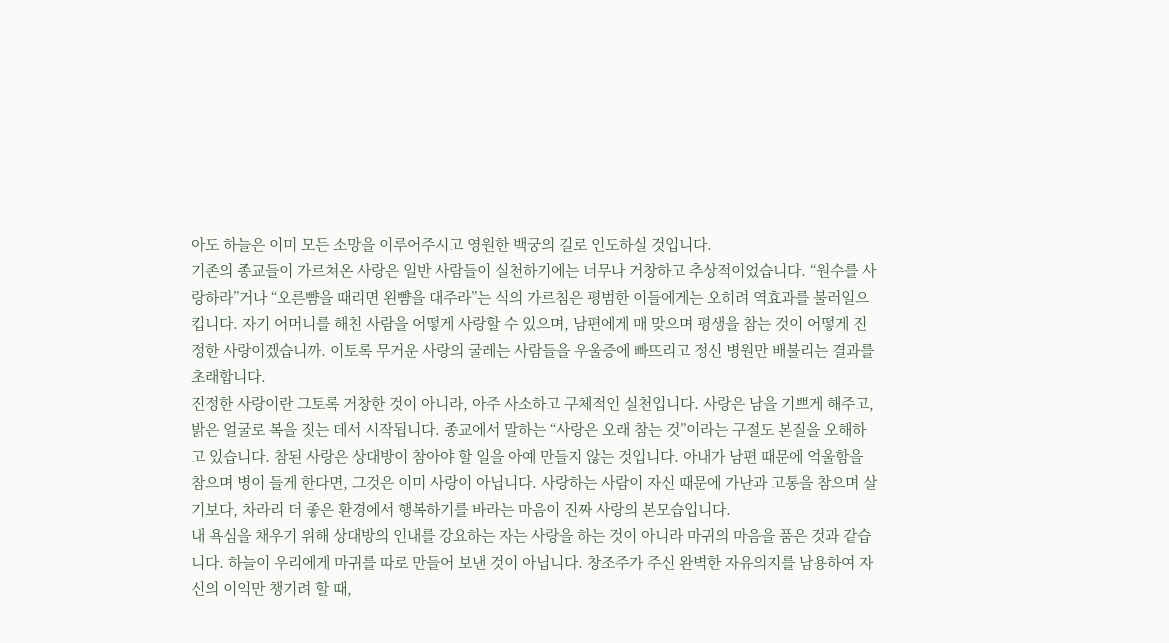아도 하늘은 이미 모든 소망을 이루어주시고 영원한 백궁의 길로 인도하실 것입니다.
기존의 종교들이 가르쳐온 사랑은 일반 사람들이 실천하기에는 너무나 거창하고 추상적이었습니다. “원수를 사랑하라”거나 “오른뺨을 때리면 왼뺨을 대주라”는 식의 가르침은 평범한 이들에게는 오히려 역효과를 불러일으킵니다. 자기 어머니를 해친 사람을 어떻게 사랑할 수 있으며, 남편에게 매 맞으며 평생을 참는 것이 어떻게 진정한 사랑이겠습니까. 이토록 무거운 사랑의 굴레는 사람들을 우울증에 빠뜨리고 정신 병원만 배불리는 결과를 초래합니다.
진정한 사랑이란 그토록 거창한 것이 아니라, 아주 사소하고 구체적인 실천입니다. 사랑은 남을 기쁘게 해주고, 밝은 얼굴로 복을 짓는 데서 시작됩니다. 종교에서 말하는 “사랑은 오래 참는 것”이라는 구절도 본질을 오해하고 있습니다. 참된 사랑은 상대방이 참아야 할 일을 아예 만들지 않는 것입니다. 아내가 남편 때문에 억울함을 참으며 병이 들게 한다면, 그것은 이미 사랑이 아닙니다. 사랑하는 사람이 자신 때문에 가난과 고통을 참으며 살기보다, 차라리 더 좋은 환경에서 행복하기를 바라는 마음이 진짜 사랑의 본모습입니다.
내 욕심을 채우기 위해 상대방의 인내를 강요하는 자는 사랑을 하는 것이 아니라 마귀의 마음을 품은 것과 같습니다. 하늘이 우리에게 마귀를 따로 만들어 보낸 것이 아닙니다. 창조주가 주신 완벽한 자유의지를 남용하여 자신의 이익만 챙기려 할 때,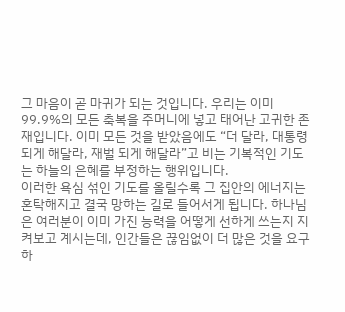그 마음이 곧 마귀가 되는 것입니다. 우리는 이미 99.9%의 모든 축복을 주머니에 넣고 태어난 고귀한 존재입니다. 이미 모든 것을 받았음에도 “더 달라, 대통령 되게 해달라, 재벌 되게 해달라”고 비는 기복적인 기도는 하늘의 은혜를 부정하는 행위입니다.
이러한 욕심 섞인 기도를 올릴수록 그 집안의 에너지는 혼탁해지고 결국 망하는 길로 들어서게 됩니다. 하나님은 여러분이 이미 가진 능력을 어떻게 선하게 쓰는지 지켜보고 계시는데, 인간들은 끊임없이 더 많은 것을 요구하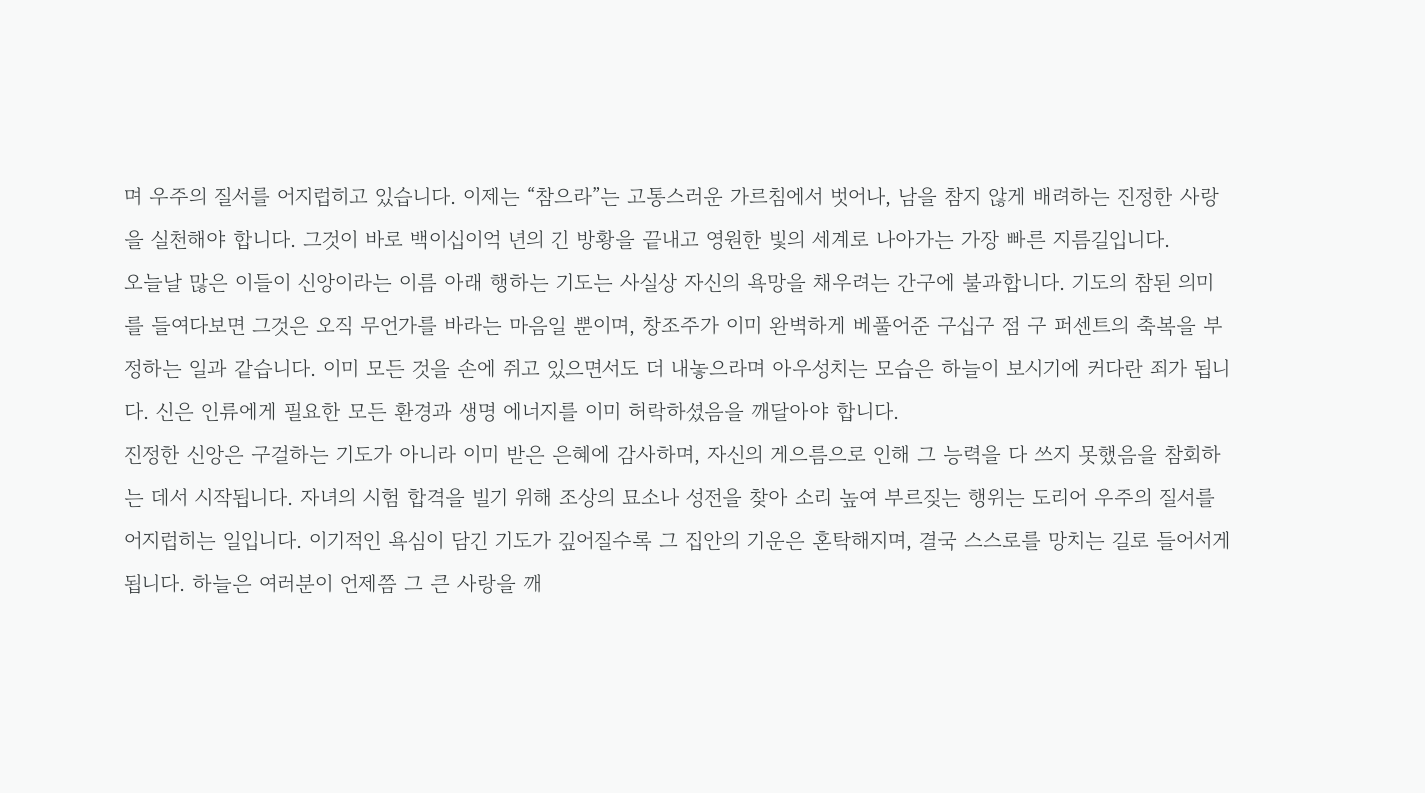며 우주의 질서를 어지럽히고 있습니다. 이제는 “참으라”는 고통스러운 가르침에서 벗어나, 남을 참지 않게 배려하는 진정한 사랑을 실천해야 합니다. 그것이 바로 백이십이억 년의 긴 방황을 끝내고 영원한 빛의 세계로 나아가는 가장 빠른 지름길입니다.
오늘날 많은 이들이 신앙이라는 이름 아래 행하는 기도는 사실상 자신의 욕망을 채우려는 간구에 불과합니다. 기도의 참된 의미를 들여다보면 그것은 오직 무언가를 바라는 마음일 뿐이며, 창조주가 이미 완벽하게 베풀어준 구십구 점 구 퍼센트의 축복을 부정하는 일과 같습니다. 이미 모든 것을 손에 쥐고 있으면서도 더 내놓으라며 아우성치는 모습은 하늘이 보시기에 커다란 죄가 됩니다. 신은 인류에게 필요한 모든 환경과 생명 에너지를 이미 허락하셨음을 깨달아야 합니다.
진정한 신앙은 구걸하는 기도가 아니라 이미 받은 은혜에 감사하며, 자신의 게으름으로 인해 그 능력을 다 쓰지 못했음을 참회하는 데서 시작됩니다. 자녀의 시험 합격을 빌기 위해 조상의 묘소나 성전을 찾아 소리 높여 부르짖는 행위는 도리어 우주의 질서를 어지럽히는 일입니다. 이기적인 욕심이 담긴 기도가 깊어질수록 그 집안의 기운은 혼탁해지며, 결국 스스로를 망치는 길로 들어서게 됩니다. 하늘은 여러분이 언제쯤 그 큰 사랑을 깨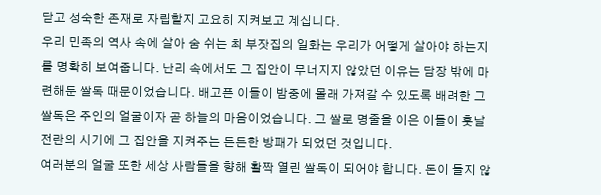닫고 성숙한 존재로 자립할지 고요히 지켜보고 계십니다.
우리 민족의 역사 속에 살아 숨 쉬는 최 부잣집의 일화는 우리가 어떻게 살아야 하는지를 명확히 보여줍니다. 난리 속에서도 그 집안이 무너지지 않았던 이유는 담장 밖에 마련해둔 쌀독 때문이었습니다. 배고픈 이들이 밤중에 몰래 가져갈 수 있도록 배려한 그 쌀독은 주인의 얼굴이자 곧 하늘의 마음이었습니다. 그 쌀로 명줄을 이은 이들이 훗날 전란의 시기에 그 집안을 지켜주는 든든한 방패가 되었던 것입니다.
여러분의 얼굴 또한 세상 사람들을 향해 활짝 열린 쌀독이 되어야 합니다. 돈이 들지 않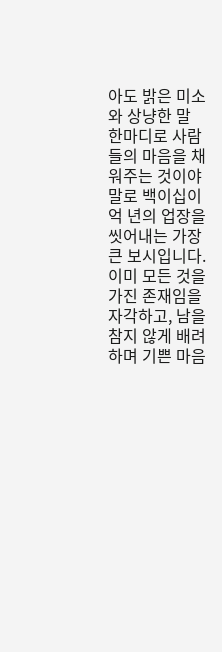아도 밝은 미소와 상냥한 말 한마디로 사람들의 마음을 채워주는 것이야말로 백이십이억 년의 업장을 씻어내는 가장 큰 보시입니다. 이미 모든 것을 가진 존재임을 자각하고, 남을 참지 않게 배려하며 기쁜 마음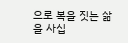으로 복을 짓는 삶을 사십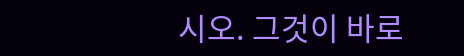시오. 그것이 바로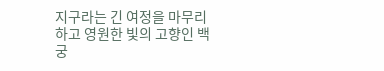지구라는 긴 여정을 마무리하고 영원한 빛의 고향인 백궁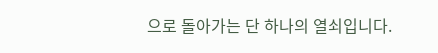으로 돌아가는 단 하나의 열쇠입니다.